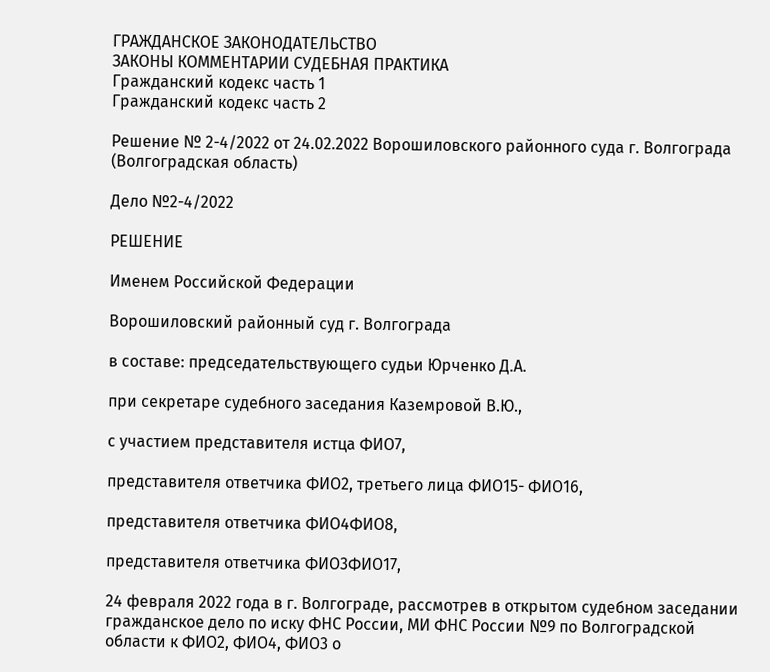ГРАЖДАНСКОЕ ЗАКОНОДАТЕЛЬСТВО
ЗАКОНЫ КОММЕНТАРИИ СУДЕБНАЯ ПРАКТИКА
Гражданский кодекс часть 1
Гражданский кодекс часть 2

Решение № 2-4/2022 от 24.02.2022 Ворошиловского районного суда г. Волгограда (Волгоградская область)

Дело №2-4/2022

РЕШЕНИЕ

Именем Российской Федерации

Ворошиловский районный суд г. Волгограда

в составе: председательствующего судьи Юрченко Д.А.

при секретаре судебного заседания Каземровой В.Ю.,

с участием представителя истца ФИО7,

представителя ответчика ФИО2, третьего лица ФИО15- ФИО16,

представителя ответчика ФИО4ФИО8,

представителя ответчика ФИО3ФИО17,

24 февраля 2022 года в г. Волгограде, рассмотрев в открытом судебном заседании гражданское дело по иску ФНС России, МИ ФНС России №9 по Волгоградской области к ФИО2, ФИО4, ФИО3 о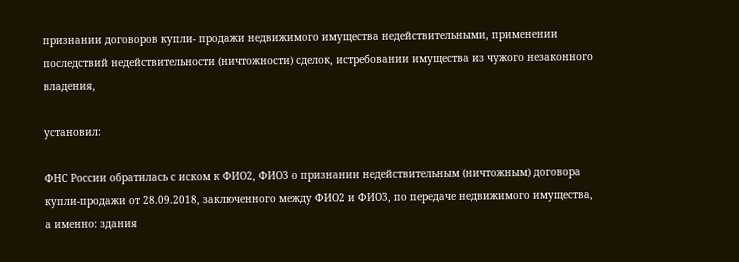признании договоров купли- продажи недвижимого имущества недействительными, применении последствий недействительности (ничтожности) сделок, истребовании имущества из чужого незаконного владения,

установил:

ФНС России обратилась с иском к ФИО2, ФИО3 о признании недействительным (ничтожным) договора купли-продажи от 28.09.2018, заключенного между ФИО2 и ФИО3, по передаче недвижимого имущества, а именно: здания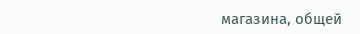магазина, общей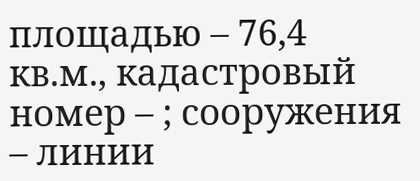площадью – 76,4 кв.м., кадастровый номер – ; сооружения – линии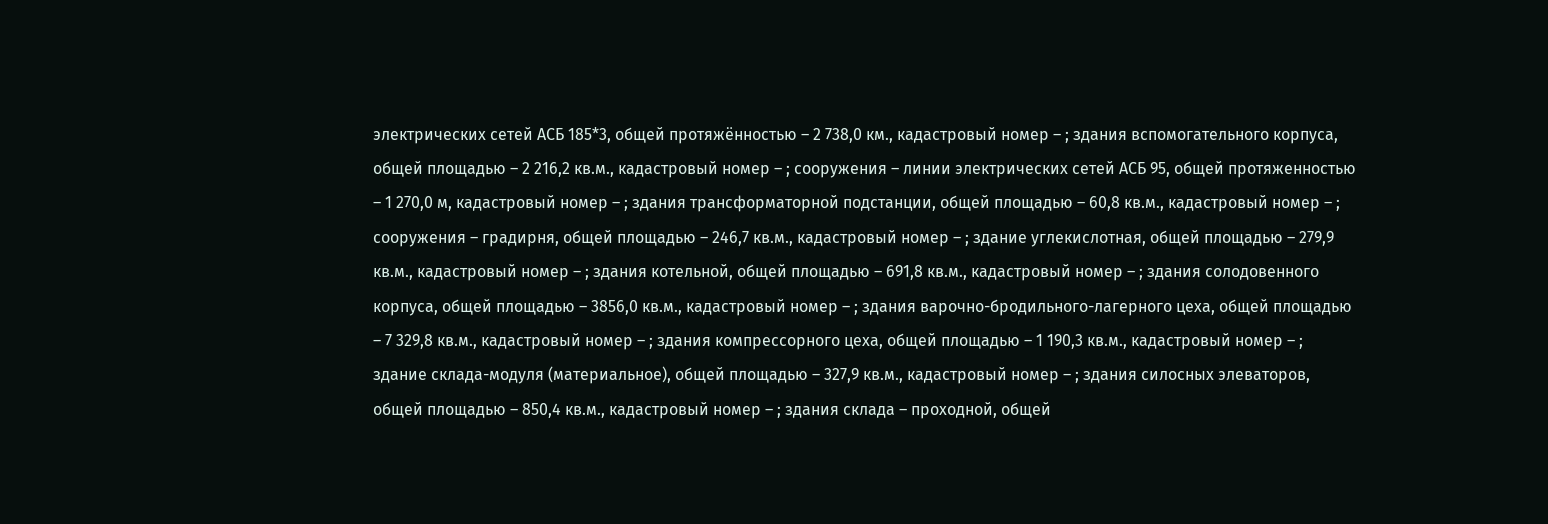электрических сетей АСБ 185*3, общей протяжённостью – 2 738,0 км., кадастровый номер – ; здания вспомогательного корпуса, общей площадью – 2 216,2 кв.м., кадастровый номер – ; сооружения – линии электрических сетей АСБ 95, общей протяженностью – 1 270,0 м, кадастровый номер – ; здания трансформаторной подстанции, общей площадью – 60,8 кв.м., кадастровый номер – ; сооружения – градирня, общей площадью – 246,7 кв.м., кадастровый номер – ; здание углекислотная, общей площадью – 279,9 кв.м., кадастровый номер – ; здания котельной, общей площадью – 691,8 кв.м., кадастровый номер – ; здания солодовенного корпуса, общей площадью – 3856,0 кв.м., кадастровый номер – ; здания варочно-бродильного-лагерного цеха, общей площадью – 7 329,8 кв.м., кадастровый номер – ; здания компрессорного цеха, общей площадью – 1 190,3 кв.м., кадастровый номер – ; здание склада-модуля (материальное), общей площадью – 327,9 кв.м., кадастровый номер – ; здания силосных элеваторов, общей площадью – 850,4 кв.м., кадастровый номер – ; здания склада – проходной, общей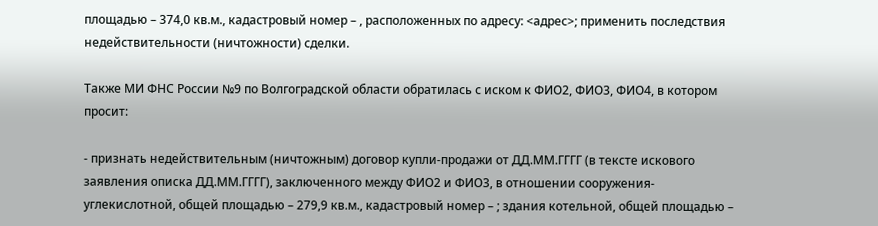площадью – 374,0 кв.м., кадастровый номер – , расположенных по адресу: <адрес>; применить последствия недействительности (ничтожности) сделки.

Также МИ ФНС России №9 по Волгоградской области обратилась с иском к ФИО2, ФИО3, ФИО4, в котором просит:

- признать недействительным (ничтожным) договор купли-продажи от ДД.ММ.ГГГГ (в тексте искового заявления описка ДД.ММ.ГГГГ), заключенного между ФИО2 и ФИО3, в отношении сооружения-углекислотной, общей площадью – 279,9 кв.м., кадастровый номер – ; здания котельной, общей площадью –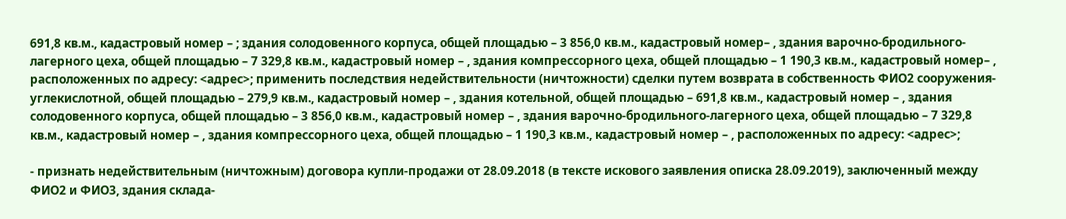691,8 кв.м., кадастровый номер – ; здания солодовенного корпуса, общей площадью – 3 856,0 кв.м., кадастровый номер– , здания варочно-бродильного-лагерного цеха, общей площадью – 7 329,8 кв.м., кадастровый номер – , здания компрессорного цеха, общей площадью – 1 190,3 кв.м., кадастровый номер– , расположенных по адресу: <адрес>; применить последствия недействительности (ничтожности) сделки путем возврата в собственность ФИО2 сооружения-углекислотной, общей площадью – 279,9 кв.м., кадастровый номер – , здания котельной, общей площадью – 691,8 кв.м., кадастровый номер – , здания солодовенного корпуса, общей площадью – 3 856,0 кв.м., кадастровый номер – , здания варочно-бродильного-лагерного цеха, общей площадью – 7 329,8 кв.м., кадастровый номер – , здания компрессорного цеха, общей площадью – 1 190,3 кв.м., кадастровый номер – , расположенных по адресу: <адрес>;

- признать недействительным (ничтожным) договора купли-продажи от 28.09.2018 (в тексте искового заявления описка 28.09.2019), заключенный между ФИО2 и ФИО3, здания склада-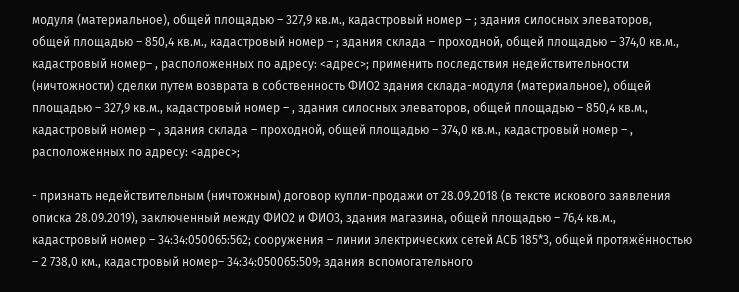модуля (материальное), общей площадью – 327,9 кв.м., кадастровый номер – ; здания силосных элеваторов, общей площадью – 850,4 кв.м., кадастровый номер – ; здания склада – проходной, общей площадью – 374,0 кв.м., кадастровый номер– , расположенных по адресу: <адрес>; применить последствия недействительности (ничтожности) сделки путем возврата в собственность ФИО2 здания склада-модуля (материальное), общей площадью – 327,9 кв.м., кадастровый номер – , здания силосных элеваторов, общей площадью – 850,4 кв.м., кадастровый номер – , здания склада – проходной, общей площадью – 374,0 кв.м., кадастровый номер – , расположенных по адресу: <адрес>;

- признать недействительным (ничтожным) договор купли-продажи от 28.09.2018 (в тексте искового заявления описка 28.09.2019), заключенный между ФИО2 и ФИО3, здания магазина, общей площадью – 76,4 кв.м., кадастровый номер – 34:34:050065:562; сооружения – линии электрических сетей АСБ 185*3, общей протяжённостью – 2 738,0 км., кадастровый номер– 34:34:050065:509; здания вспомогательного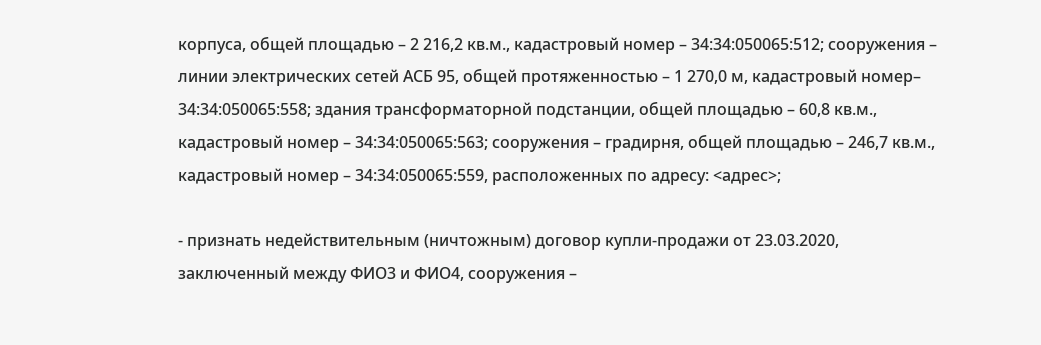корпуса, общей площадью – 2 216,2 кв.м., кадастровый номер – 34:34:050065:512; сооружения – линии электрических сетей АСБ 95, общей протяженностью – 1 270,0 м, кадастровый номер– 34:34:050065:558; здания трансформаторной подстанции, общей площадью – 60,8 кв.м., кадастровый номер – 34:34:050065:563; сооружения – градирня, общей площадью – 246,7 кв.м., кадастровый номер – 34:34:050065:559, расположенных по адресу: <адрес>;

- признать недействительным (ничтожным) договор купли-продажи от 23.03.2020, заключенный между ФИО3 и ФИО4, сооружения –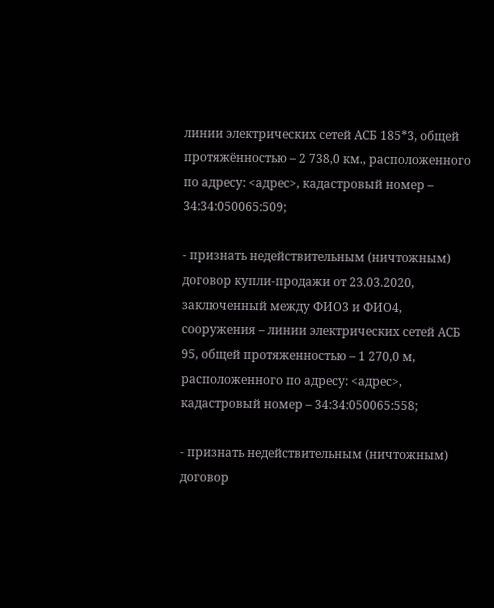линии электрических сетей АСБ 185*3, общей протяжённостью – 2 738,0 км., расположенного по адресу: <адрес>, кадастровый номер – 34:34:050065:509;

- признать недействительным (ничтожным) договор купли-продажи от 23.03.2020, заключенный между ФИО3 и ФИО4, сооружения – линии электрических сетей АСБ 95, общей протяженностью – 1 270,0 м, расположенного по адресу: <адрес>, кадастровый номер – 34:34:050065:558;

- признать недействительным (ничтожным) договор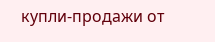купли-продажи от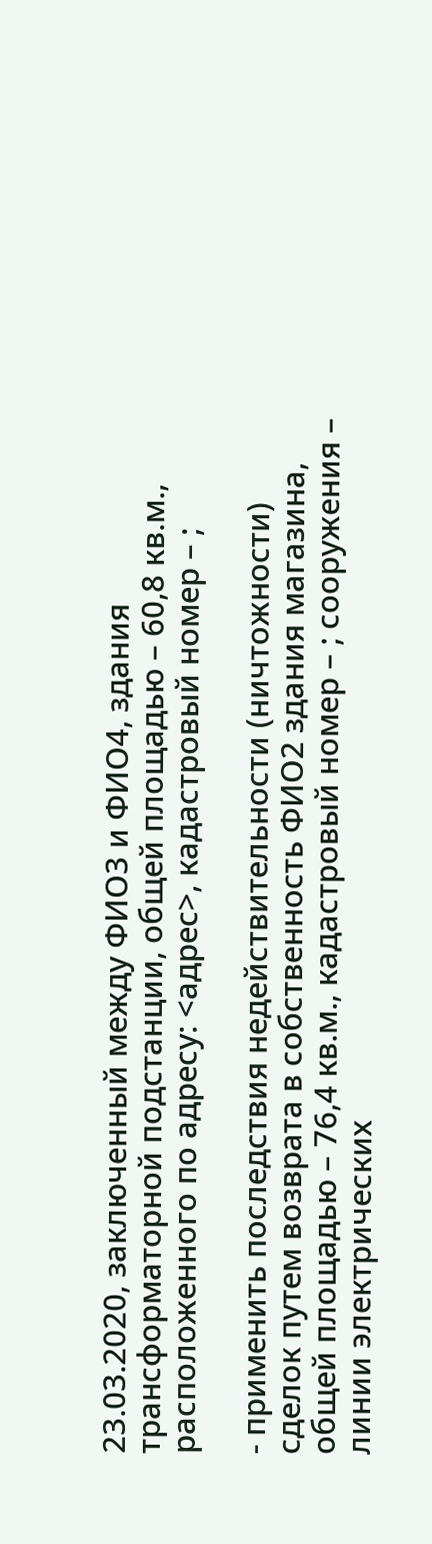23.03.2020, заключенный между ФИО3 и ФИО4, здания трансформаторной подстанции, общей площадью – 60,8 кв.м., расположенного по адресу: <адрес>, кадастровый номер – ;

- применить последствия недействительности (ничтожности) сделок путем возврата в собственность ФИО2 здания магазина, общей площадью – 76,4 кв.м., кадастровый номер – ; сооружения – линии электрических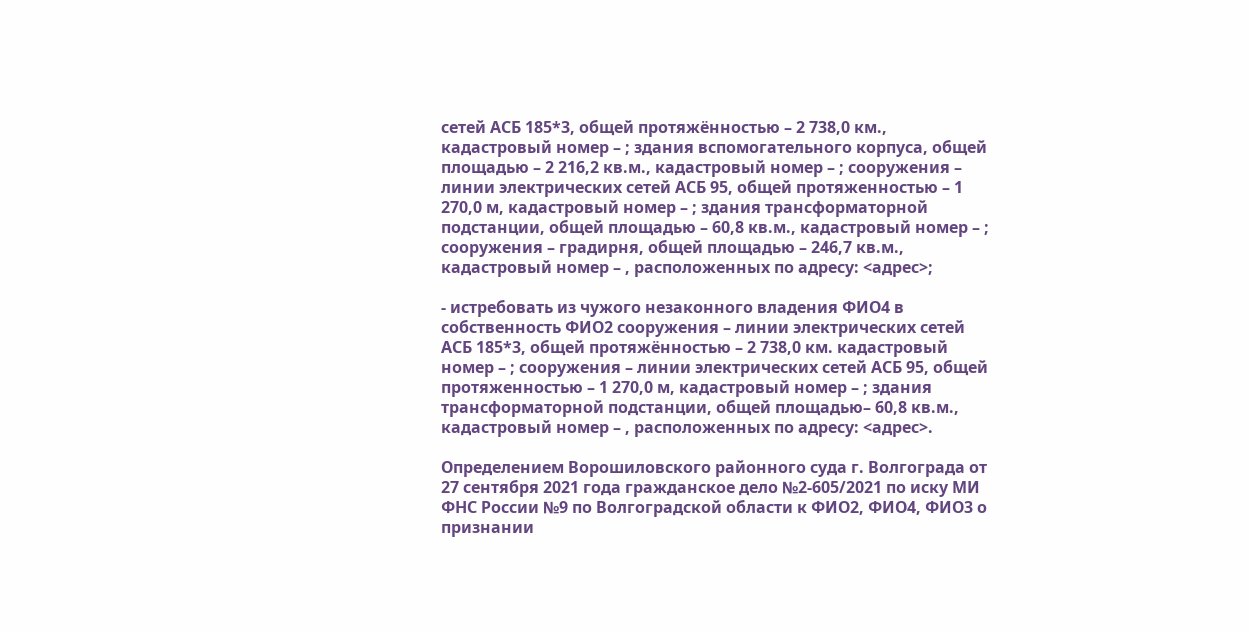сетей АСБ 185*3, общей протяжённостью – 2 738,0 км., кадастровый номер – ; здания вспомогательного корпуса, общей площадью – 2 216,2 кв.м., кадастровый номер – ; сооружения – линии электрических сетей АСБ 95, общей протяженностью – 1 270,0 м, кадастровый номер – ; здания трансформаторной подстанции, общей площадью – 60,8 кв.м., кадастровый номер – ; сооружения – градирня, общей площадью – 246,7 кв.м., кадастровый номер – , расположенных по адресу: <адрес>;

- истребовать из чужого незаконного владения ФИО4 в собственность ФИО2 сооружения – линии электрических сетей АСБ 185*3, общей протяжённостью – 2 738,0 км. кадастровый номер – ; сооружения – линии электрических сетей АСБ 95, общей протяженностью – 1 270,0 м, кадастровый номер – ; здания трансформаторной подстанции, общей площадью– 60,8 кв.м., кадастровый номер – , расположенных по адресу: <адрес>.

Определением Ворошиловского районного суда г. Волгограда от 27 сентября 2021 года гражданское дело №2-605/2021 по иску МИ ФНС России №9 по Волгоградской области к ФИО2, ФИО4, ФИО3 о признании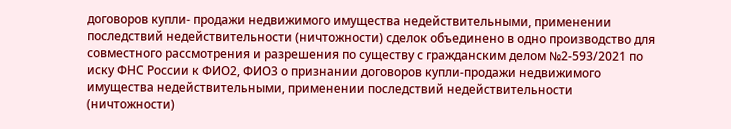договоров купли- продажи недвижимого имущества недействительными, применении последствий недействительности (ничтожности) сделок объединено в одно производство для совместного рассмотрения и разрешения по существу с гражданским делом №2-593/2021 по иску ФНС России к ФИО2, ФИО3 о признании договоров купли-продажи недвижимого имущества недействительными, применении последствий недействительности (ничтожности)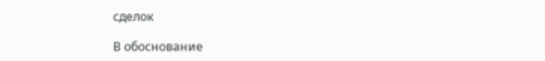сделок

В обоснование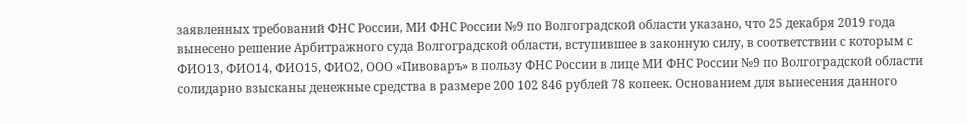заявленных требований ФНС России, МИ ФНС России №9 по Волгоградской области указано, что 25 декабря 2019 года вынесено решение Арбитражного суда Волгоградской области, вступившее в законную силу, в соответствии с которым с ФИО13, ФИО14, ФИО15, ФИО2, ООО «Пивоваръ» в пользу ФНС России в лице МИ ФНС России №9 по Волгоградской области солидарно взысканы денежные средства в размере 200 102 846 рублей 78 копеек. Основанием для вынесения данного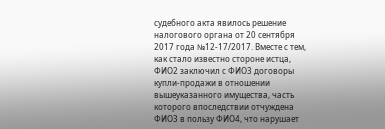судебного акта явилось решение налогового органа от 20 сентября 2017 года №12-17/2017. Вместе с тем, как стало известно стороне истца, ФИО2 заключил с ФИО3 договоры купли-продажи в отношении вышеуказанного имущества, часть которого впоследствии отчуждена ФИО3 в пользу ФИО4, что нарушает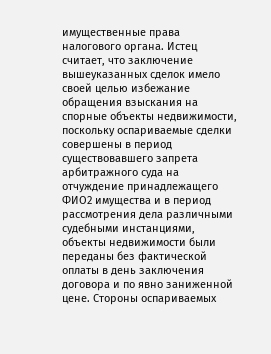имущественные права налогового органа. Истец считает, что заключение вышеуказанных сделок имело своей целью избежание обращения взыскания на спорные объекты недвижимости, поскольку оспариваемые сделки совершены в период существовавшего запрета арбитражного суда на отчуждение принадлежащего ФИО2 имущества и в период рассмотрения дела различными судебными инстанциями, объекты недвижимости были переданы без фактической оплаты в день заключения договора и по явно заниженной цене. Стороны оспариваемых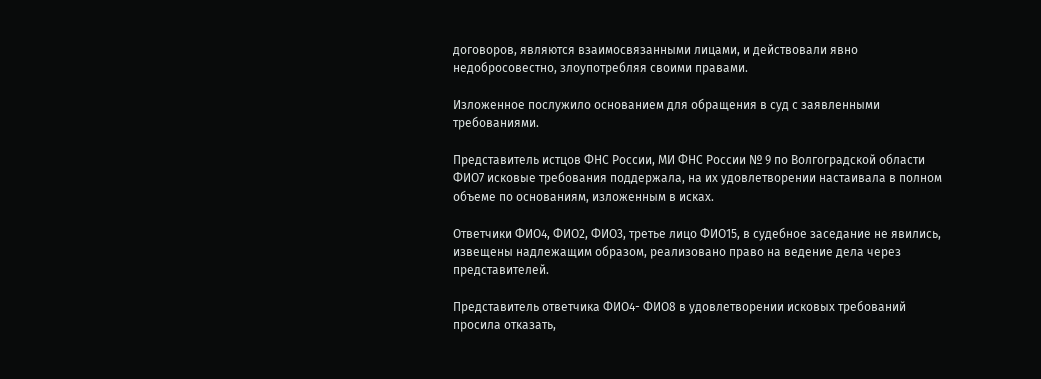договоров, являются взаимосвязанными лицами, и действовали явно недобросовестно, злоупотребляя своими правами.

Изложенное послужило основанием для обращения в суд с заявленными требованиями.

Представитель истцов ФНС России, МИ ФНС России № 9 по Волгоградской области ФИО7 исковые требования поддержала, на их удовлетворении настаивала в полном объеме по основаниям, изложенным в исках.

Ответчики ФИО4, ФИО2, ФИО3, третье лицо ФИО15, в судебное заседание не явились, извещены надлежащим образом, реализовано право на ведение дела через представителей.

Представитель ответчика ФИО4- ФИО8 в удовлетворении исковых требований просила отказать,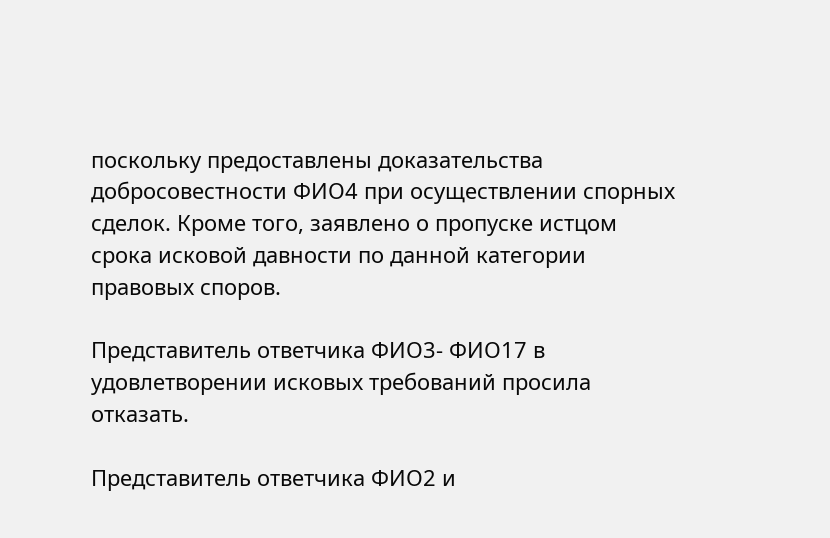поскольку предоставлены доказательства добросовестности ФИО4 при осуществлении спорных сделок. Кроме того, заявлено о пропуске истцом срока исковой давности по данной категории правовых споров.

Представитель ответчика ФИО3- ФИО17 в удовлетворении исковых требований просила отказать.

Представитель ответчика ФИО2 и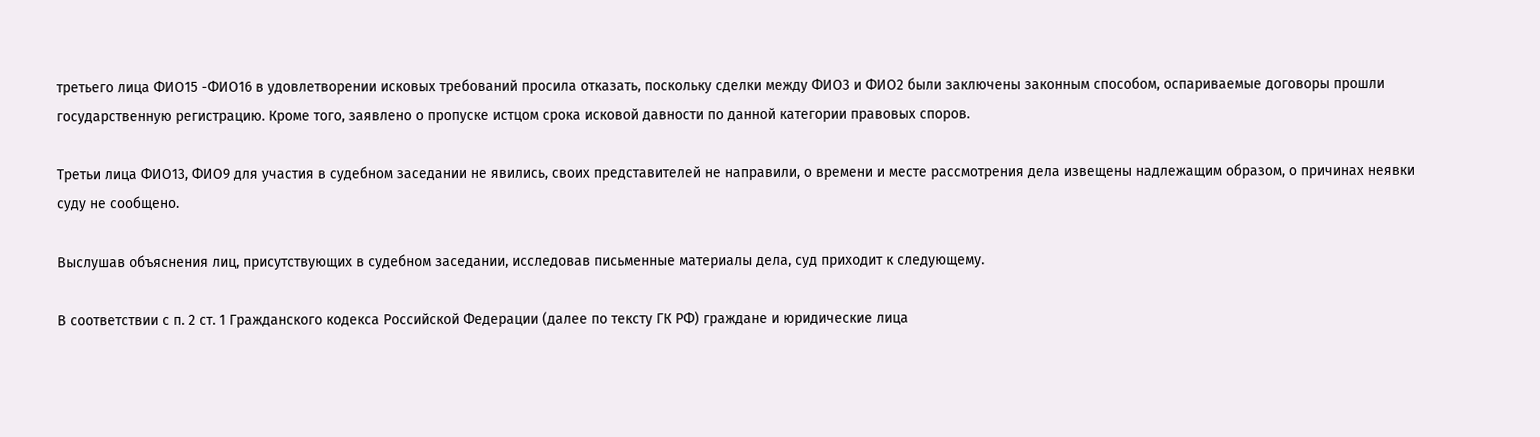третьего лица ФИО15 -ФИО16 в удовлетворении исковых требований просила отказать, поскольку сделки между ФИО3 и ФИО2 были заключены законным способом, оспариваемые договоры прошли государственную регистрацию. Кроме того, заявлено о пропуске истцом срока исковой давности по данной категории правовых споров.

Третьи лица ФИО13, ФИО9 для участия в судебном заседании не явились, своих представителей не направили, о времени и месте рассмотрения дела извещены надлежащим образом, о причинах неявки суду не сообщено.

Выслушав объяснения лиц, присутствующих в судебном заседании, исследовав письменные материалы дела, суд приходит к следующему.

В соответствии с п. 2 ст. 1 Гражданского кодекса Российской Федерации (далее по тексту ГК РФ) граждане и юридические лица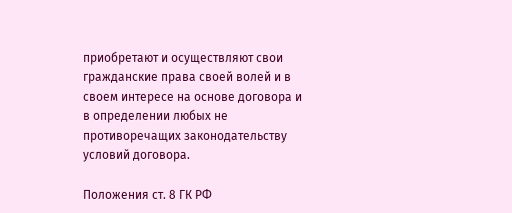приобретают и осуществляют свои гражданские права своей волей и в своем интересе на основе договора и в определении любых не противоречащих законодательству условий договора.

Положения ст. 8 ГК РФ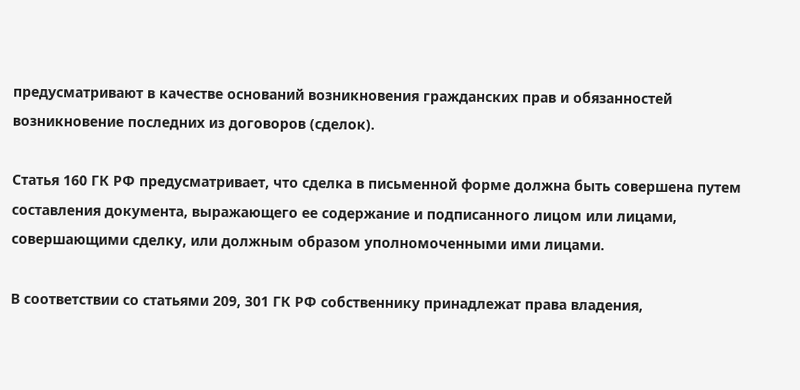предусматривают в качестве оснований возникновения гражданских прав и обязанностей возникновение последних из договоров (сделок).

Статья 160 ГК РФ предусматривает, что сделка в письменной форме должна быть совершена путем составления документа, выражающего ее содержание и подписанного лицом или лицами, совершающими сделку, или должным образом уполномоченными ими лицами.

В соответствии со статьями 209, 301 ГК РФ собственнику принадлежат права владения,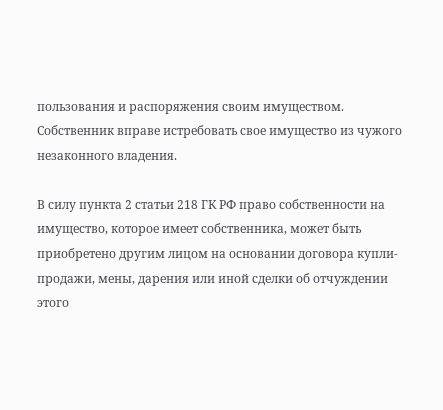пользования и распоряжения своим имуществом. Собственник вправе истребовать свое имущество из чужого незаконного владения.

В силу пункта 2 статьи 218 ГК РФ право собственности на имущество, которое имеет собственника, может быть приобретено другим лицом на основании договора купли-продажи, мены, дарения или иной сделки об отчуждении этого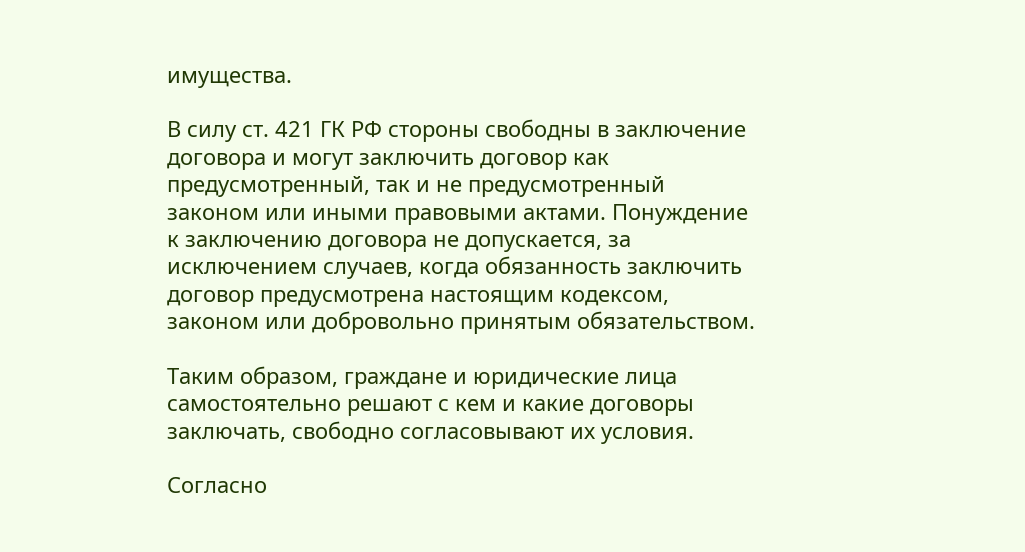имущества.

В силу ст. 421 ГК РФ стороны свободны в заключение договора и могут заключить договор как предусмотренный, так и не предусмотренный законом или иными правовыми актами. Понуждение к заключению договора не допускается, за исключением случаев, когда обязанность заключить договор предусмотрена настоящим кодексом, законом или добровольно принятым обязательством.

Таким образом, граждане и юридические лица самостоятельно решают с кем и какие договоры заключать, свободно согласовывают их условия.

Согласно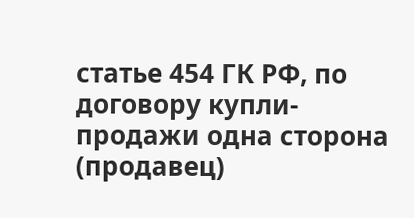статье 454 ГК РФ, по договору купли-продажи одна сторона (продавец)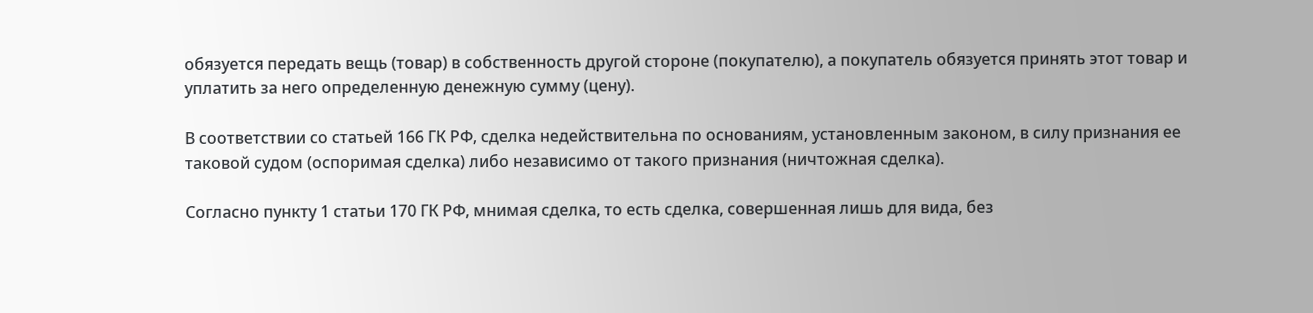обязуется передать вещь (товар) в собственность другой стороне (покупателю), а покупатель обязуется принять этот товар и уплатить за него определенную денежную сумму (цену).

В соответствии со статьей 166 ГК РФ, сделка недействительна по основаниям, установленным законом, в силу признания ее таковой судом (оспоримая сделка) либо независимо от такого признания (ничтожная сделка).

Согласно пункту 1 статьи 170 ГК РФ, мнимая сделка, то есть сделка, совершенная лишь для вида, без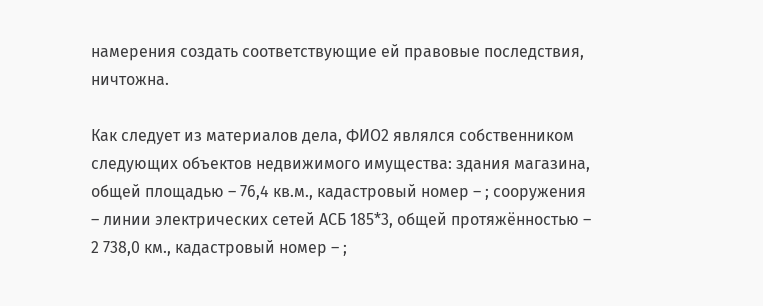намерения создать соответствующие ей правовые последствия, ничтожна.

Как следует из материалов дела, ФИО2 являлся собственником следующих объектов недвижимого имущества: здания магазина, общей площадью – 76,4 кв.м., кадастровый номер – ; сооружения – линии электрических сетей АСБ 185*3, общей протяжённостью – 2 738,0 км., кадастровый номер – ;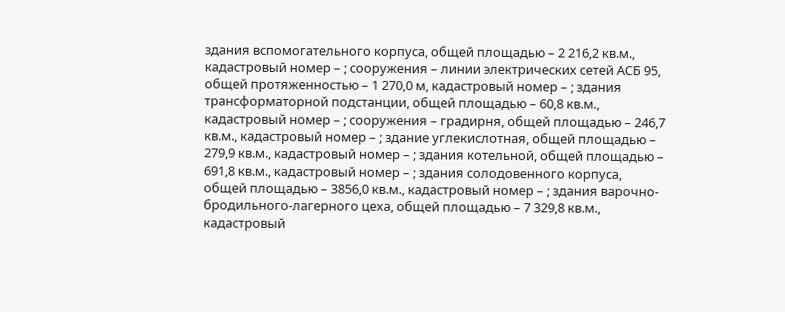здания вспомогательного корпуса, общей площадью – 2 216,2 кв.м., кадастровый номер – ; сооружения – линии электрических сетей АСБ 95, общей протяженностью – 1 270,0 м, кадастровый номер – ; здания трансформаторной подстанции, общей площадью – 60,8 кв.м., кадастровый номер – ; сооружения – градирня, общей площадью – 246,7 кв.м., кадастровый номер – ; здание углекислотная, общей площадью – 279,9 кв.м., кадастровый номер – ; здания котельной, общей площадью – 691,8 кв.м., кадастровый номер – ; здания солодовенного корпуса, общей площадью – 3856,0 кв.м., кадастровый номер – ; здания варочно-бродильного-лагерного цеха, общей площадью – 7 329,8 кв.м., кадастровый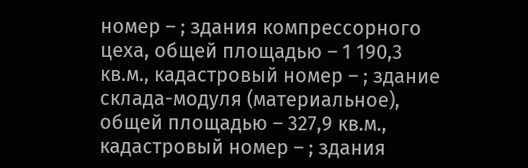номер – ; здания компрессорного цеха, общей площадью – 1 190,3 кв.м., кадастровый номер – ; здание склада-модуля (материальное), общей площадью – 327,9 кв.м., кадастровый номер – ; здания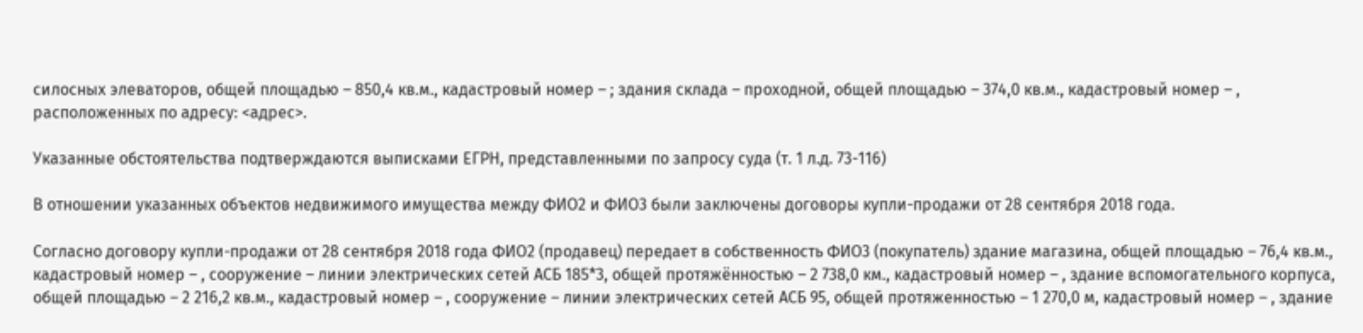силосных элеваторов, общей площадью – 850,4 кв.м., кадастровый номер – ; здания склада – проходной, общей площадью – 374,0 кв.м., кадастровый номер – , расположенных по адресу: <адрес>.

Указанные обстоятельства подтверждаются выписками ЕГРН, представленными по запросу суда (т. 1 л.д. 73-116)

В отношении указанных объектов недвижимого имущества между ФИО2 и ФИО3 были заключены договоры купли-продажи от 28 сентября 2018 года.

Согласно договору купли-продажи от 28 сентября 2018 года ФИО2 (продавец) передает в собственность ФИО3 (покупатель) здание магазина, общей площадью – 76,4 кв.м., кадастровый номер – , сооружение – линии электрических сетей АСБ 185*3, общей протяжённостью – 2 738,0 км., кадастровый номер – , здание вспомогательного корпуса, общей площадью – 2 216,2 кв.м., кадастровый номер – , сооружение – линии электрических сетей АСБ 95, общей протяженностью – 1 270,0 м, кадастровый номер – , здание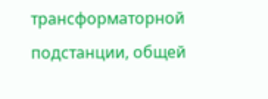трансформаторной подстанции, общей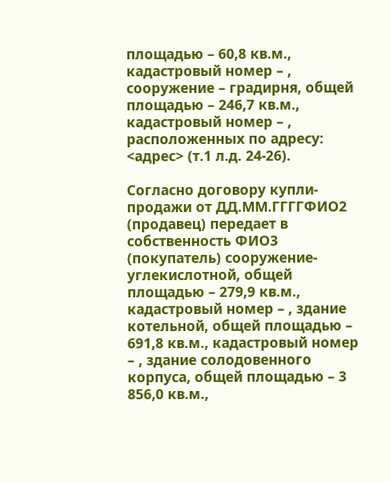площадью – 60,8 кв.м., кадастровый номер – , сооружение – градирня, общей площадью – 246,7 кв.м., кадастровый номер – , расположенных по адресу: <адрес> (т.1 л.д. 24-26).

Согласно договору купли-продажи от ДД.ММ.ГГГГФИО2 (продавец) передает в собственность ФИО3 (покупатель) сооружение-углекислотной, общей площадью – 279,9 кв.м., кадастровый номер – , здание котельной, общей площадью – 691,8 кв.м., кадастровый номер – , здание солодовенного корпуса, общей площадью – 3 856,0 кв.м.,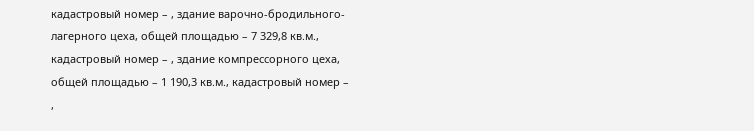кадастровый номер – , здание варочно-бродильного-лагерного цеха, общей площадью – 7 329,8 кв.м., кадастровый номер – , здание компрессорного цеха, общей площадью – 1 190,3 кв.м., кадастровый номер – ,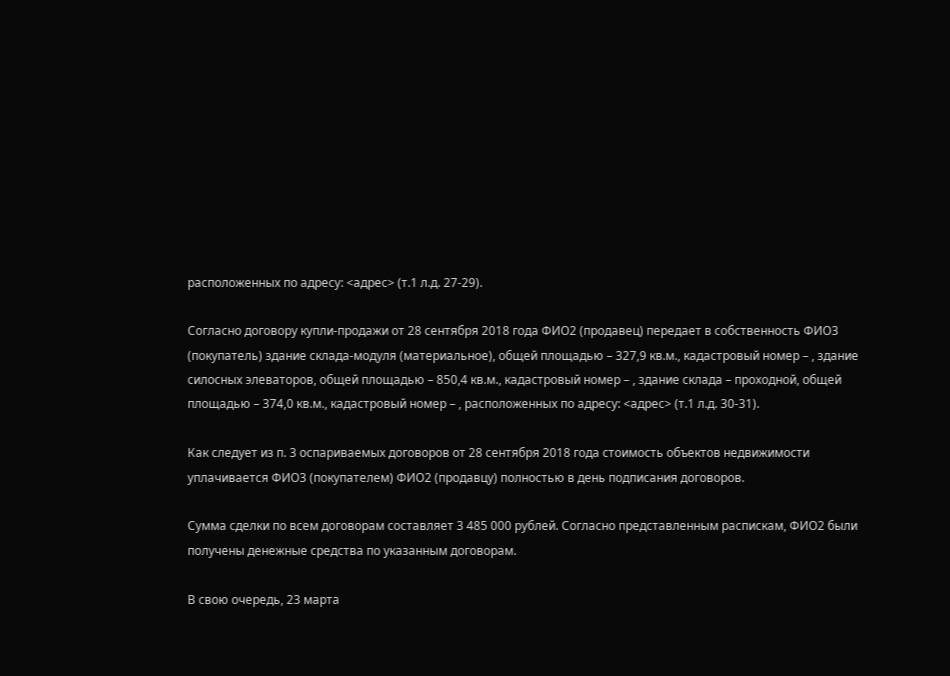расположенных по адресу: <адрес> (т.1 л.д. 27-29).

Согласно договору купли-продажи от 28 сентября 2018 года ФИО2 (продавец) передает в собственность ФИО3 (покупатель) здание склада-модуля (материальное), общей площадью – 327,9 кв.м., кадастровый номер – , здание силосных элеваторов, общей площадью – 850,4 кв.м., кадастровый номер – , здание склада – проходной, общей площадью – 374,0 кв.м., кадастровый номер – , расположенных по адресу: <адрес> (т.1 л.д. 30-31).

Как следует из п. 3 оспариваемых договоров от 28 сентября 2018 года стоимость объектов недвижимости уплачивается ФИО3 (покупателем) ФИО2 (продавцу) полностью в день подписания договоров.

Сумма сделки по всем договорам составляет 3 485 000 рублей. Согласно представленным распискам, ФИО2 были получены денежные средства по указанным договорам.

В свою очередь, 23 марта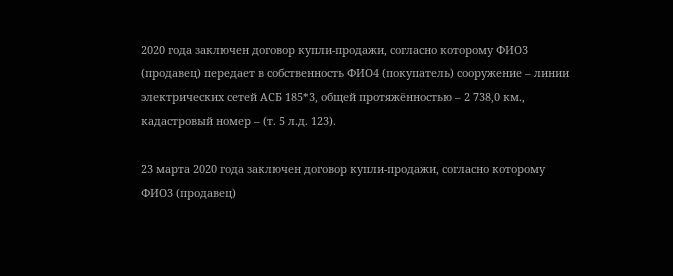2020 года заключен договор купли-продажи, согласно которому ФИО3 (продавец) передает в собственность ФИО4 (покупатель) сооружение – линии электрических сетей АСБ 185*3, общей протяжённостью – 2 738,0 км., кадастровый номер – (т. 5 л.д. 123).

23 марта 2020 года заключен договор купли-продажи, согласно которому ФИО3 (продавец)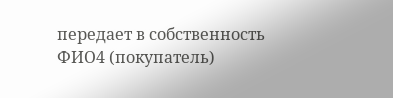передает в собственность ФИО4 (покупатель)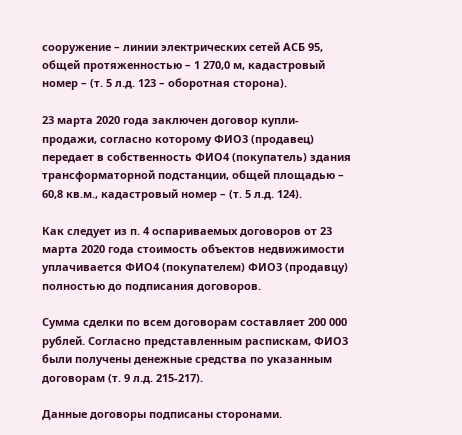сооружение – линии электрических сетей АСБ 95, общей протяженностью – 1 270,0 м, кадастровый номер – (т. 5 л.д. 123 – оборотная сторона).

23 марта 2020 года заключен договор купли-продажи, согласно которому ФИО3 (продавец) передает в собственность ФИО4 (покупатель) здания трансформаторной подстанции, общей площадью – 60,8 кв.м., кадастровый номер – (т. 5 л.д. 124).

Как следует из п. 4 оспариваемых договоров от 23 марта 2020 года стоимость объектов недвижимости уплачивается ФИО4 (покупателем) ФИО3 (продавцу) полностью до подписания договоров.

Сумма сделки по всем договорам составляет 200 000 рублей. Согласно представленным распискам, ФИО3 были получены денежные средства по указанным договорам (т. 9 л.д. 215-217).

Данные договоры подписаны сторонами.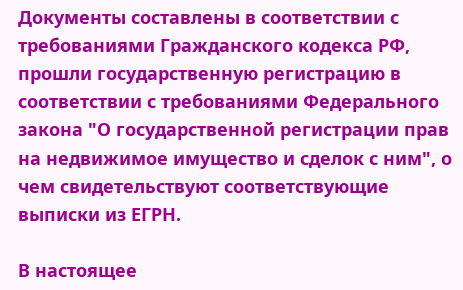Документы составлены в соответствии с требованиями Гражданского кодекса РФ, прошли государственную регистрацию в соответствии с требованиями Федерального закона "О государственной регистрации прав на недвижимое имущество и сделок с ним", о чем свидетельствуют соответствующие выписки из ЕГРН.

В настоящее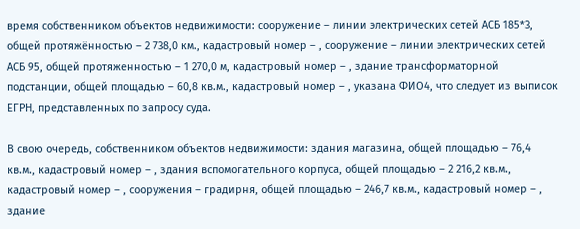время собственником объектов недвижимости: сооружение – линии электрических сетей АСБ 185*3, общей протяжённостью – 2 738,0 км., кадастровый номер – , сооружение – линии электрических сетей АСБ 95, общей протяженностью – 1 270,0 м, кадастровый номер – , здание трансформаторной подстанции, общей площадью – 60,8 кв.м., кадастровый номер – , указана ФИО4, что следует из выписок ЕГРН, представленных по запросу суда.

В свою очередь, собственником объектов недвижимости: здания магазина, общей площадью – 76,4 кв.м., кадастровый номер – , здания вспомогательного корпуса, общей площадью – 2 216,2 кв.м., кадастровый номер – , сооружения – градирня, общей площадью – 246,7 кв.м., кадастровый номер – , здание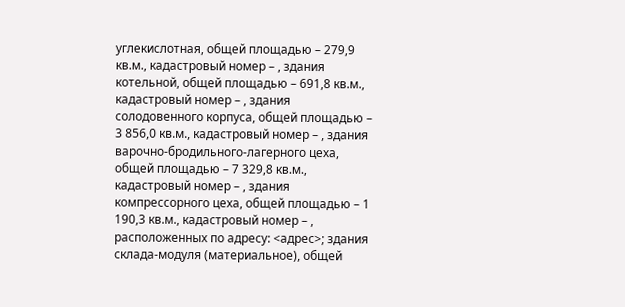углекислотная, общей площадью – 279,9 кв.м., кадастровый номер – , здания котельной, общей площадью – 691,8 кв.м., кадастровый номер – , здания солодовенного корпуса, общей площадью – 3 856,0 кв.м., кадастровый номер – , здания варочно-бродильного-лагерного цеха, общей площадью – 7 329,8 кв.м., кадастровый номер – , здания компрессорного цеха, общей площадью – 1 190,3 кв.м., кадастровый номер – , расположенных по адресу: <адрес>; здания склада-модуля (материальное), общей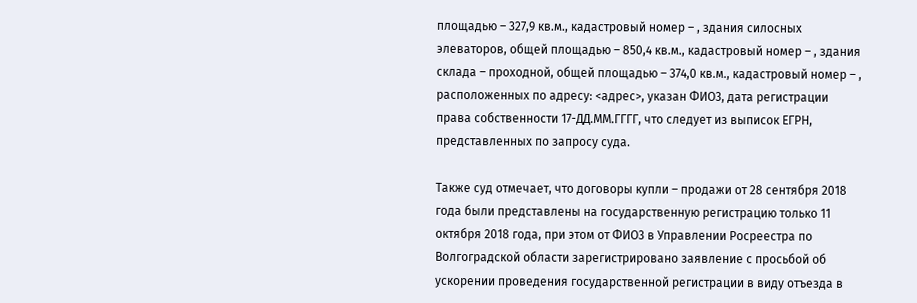площадью – 327,9 кв.м., кадастровый номер – , здания силосных элеваторов, общей площадью – 850,4 кв.м., кадастровый номер – , здания склада – проходной, общей площадью – 374,0 кв.м., кадастровый номер – , расположенных по адресу: <адрес>, указан ФИО3, дата регистрации права собственности 17-ДД.ММ.ГГГГ, что следует из выписок ЕГРН, представленных по запросу суда.

Также суд отмечает, что договоры купли – продажи от 28 сентября 2018 года были представлены на государственную регистрацию только 11 октября 2018 года, при этом от ФИО3 в Управлении Росреестра по Волгоградской области зарегистрировано заявление с просьбой об ускорении проведения государственной регистрации в виду отъезда в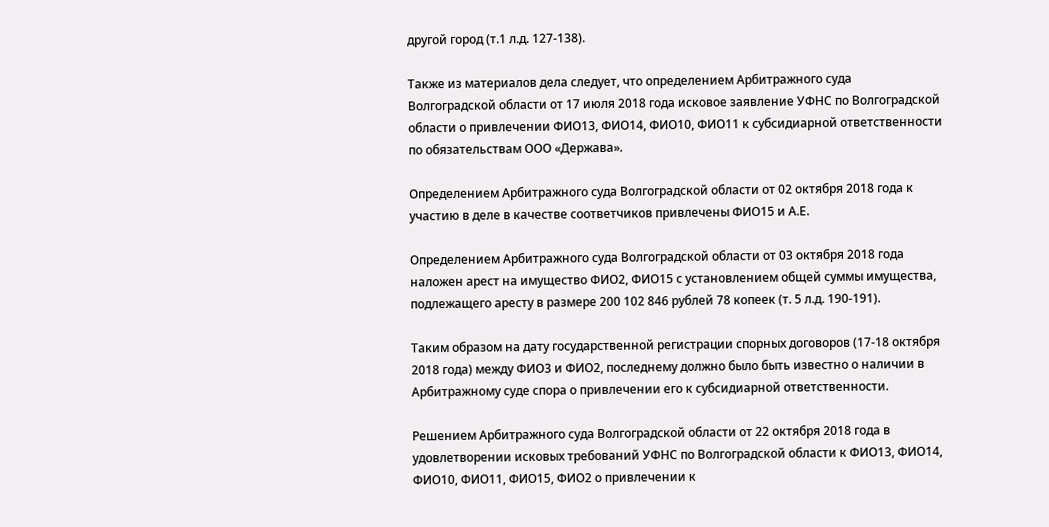другой город (т.1 л.д. 127-138).

Также из материалов дела следует, что определением Арбитражного суда Волгоградской области от 17 июля 2018 года исковое заявление УФНС по Волгоградской области о привлечении ФИО13, ФИО14, ФИО10, ФИО11 к субсидиарной ответственности по обязательствам ООО «Держава».

Определением Арбитражного суда Волгоградской области от 02 октября 2018 года к участию в деле в качестве соответчиков привлечены ФИО15 и А.Е.

Определением Арбитражного суда Волгоградской области от 03 октября 2018 года наложен арест на имущество ФИО2, ФИО15 с установлением общей суммы имущества, подлежащего аресту в размере 200 102 846 рублей 78 копеек (т. 5 л.д. 190-191).

Таким образом на дату государственной регистрации спорных договоров (17-18 октября 2018 года) между ФИО3 и ФИО2, последнему должно было быть известно о наличии в Арбитражному суде спора о привлечении его к субсидиарной ответственности.

Решением Арбитражного суда Волгоградской области от 22 октября 2018 года в удовлетворении исковых требований УФНС по Волгоградской области к ФИО13, ФИО14, ФИО10, ФИО11, ФИО15, ФИО2 о привлечении к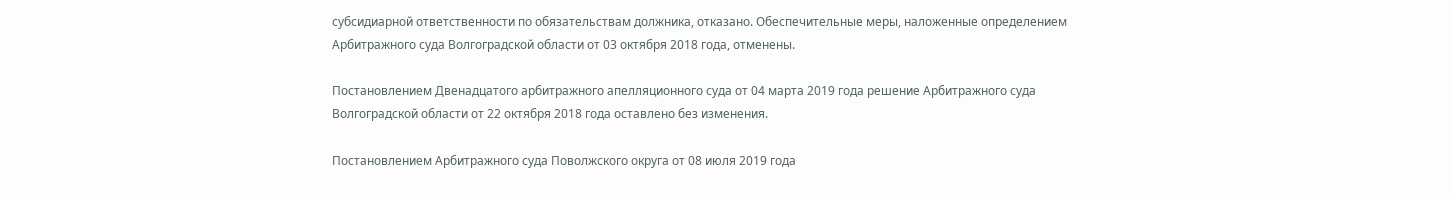субсидиарной ответственности по обязательствам должника, отказано. Обеспечительные меры, наложенные определением Арбитражного суда Волгоградской области от 03 октября 2018 года, отменены.

Постановлением Двенадцатого арбитражного апелляционного суда от 04 марта 2019 года решение Арбитражного суда Волгоградской области от 22 октября 2018 года оставлено без изменения.

Постановлением Арбитражного суда Поволжского округа от 08 июля 2019 года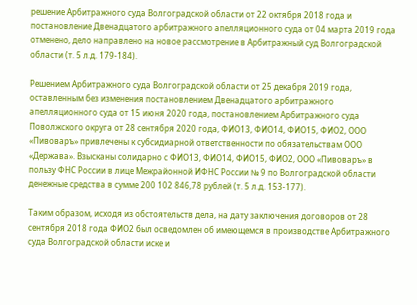решение Арбитражного суда Волгоградской области от 22 октября 2018 года и постановление Двенадцатого арбитражного апелляционного суда от 04 марта 2019 года отменено, дело направлено на новое рассмотрение в Арбитражный суд Волгоградской области (т. 5 л.д. 179-184).

Решением Арбитражного суда Волгоградской области от 25 декабря 2019 года, оставленным без изменения постановлением Двенадцатого арбитражного апелляционного суда от 15 июня 2020 года, постановлением Арбитражного суда Поволжского округа от 28 сентября 2020 года, ФИО13, ФИО14, ФИО15, ФИО2, ООО «Пивоваръ» привлечены к субсидиарной ответственности по обязательствам ООО «Держава». Взысканы солидарно с ФИО13, ФИО14, ФИО15, ФИО2, ООО «Пивоваръ» в пользу ФНС России в лице Межрайонной ИФНС России № 9 по Волгоградской области денежные средства в сумме 200 102 846,78 рублей (т. 5 л.д. 153-177).

Таким образом, исходя из обстоятельств дела, на дату заключения договоров от 28 сентября 2018 года ФИО2 был осведомлен об имеющемся в производстве Арбитражного суда Волгоградской области иске и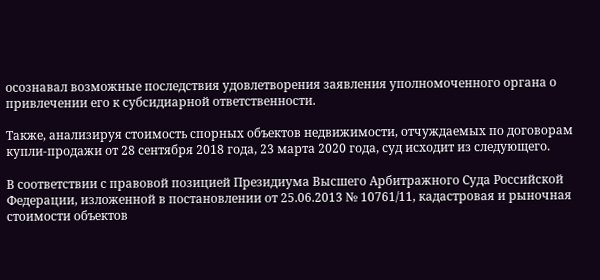осознавал возможные последствия удовлетворения заявления уполномоченного органа о привлечении его к субсидиарной ответственности.

Также, анализируя стоимость спорных объектов недвижимости, отчуждаемых по договорам купли-продажи от 28 сентября 2018 года, 23 марта 2020 года, суд исходит из следующего.

В соответствии с правовой позицией Президиума Высшего Арбитражного Суда Российской Федерации, изложенной в постановлении от 25.06.2013 № 10761/11, кадастровая и рыночная стоимости объектов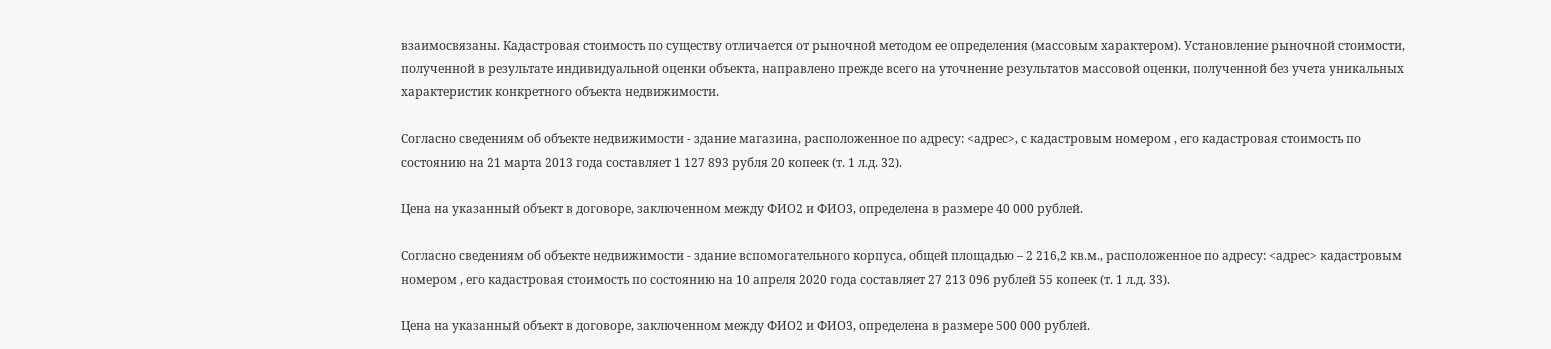взаимосвязаны. Кадастровая стоимость по существу отличается от рыночной методом ее определения (массовым характером). Установление рыночной стоимости, полученной в результате индивидуальной оценки объекта, направлено прежде всего на уточнение результатов массовой оценки, полученной без учета уникальных характеристик конкретного объекта недвижимости.

Согласно сведениям об объекте недвижимости - здание магазина, расположенное по адресу: <адрес>, с кадастровым номером , его кадастровая стоимость по состоянию на 21 марта 2013 года составляет 1 127 893 рубля 20 копеек (т. 1 л.д. 32).

Цена на указанный объект в договоре, заключенном между ФИО2 и ФИО3, определена в размере 40 000 рублей.

Согласно сведениям об объекте недвижимости - здание вспомогательного корпуса, общей площадью – 2 216,2 кв.м., расположенное по адресу: <адрес> кадастровым номером , его кадастровая стоимость по состоянию на 10 апреля 2020 года составляет 27 213 096 рублей 55 копеек (т. 1 л.д. 33).

Цена на указанный объект в договоре, заключенном между ФИО2 и ФИО3, определена в размере 500 000 рублей.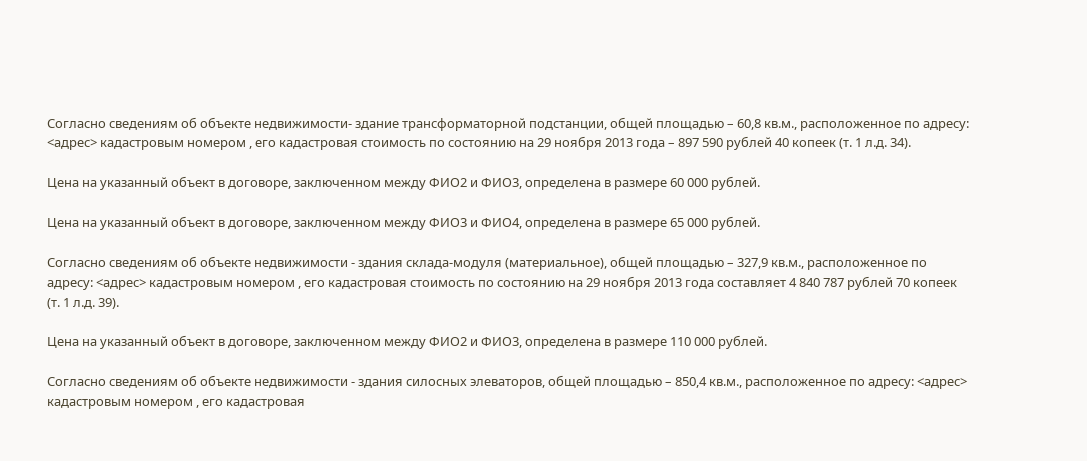Согласно сведениям об объекте недвижимости- здание трансформаторной подстанции, общей площадью – 60,8 кв.м., расположенное по адресу: <адрес> кадастровым номером , его кадастровая стоимость по состоянию на 29 ноября 2013 года – 897 590 рублей 40 копеек (т. 1 л.д. 34).

Цена на указанный объект в договоре, заключенном между ФИО2 и ФИО3, определена в размере 60 000 рублей.

Цена на указанный объект в договоре, заключенном между ФИО3 и ФИО4, определена в размере 65 000 рублей.

Согласно сведениям об объекте недвижимости - здания склада-модуля (материальное), общей площадью – 327,9 кв.м., расположенное по адресу: <адрес> кадастровым номером , его кадастровая стоимость по состоянию на 29 ноября 2013 года составляет 4 840 787 рублей 70 копеек (т. 1 л.д. 39).

Цена на указанный объект в договоре, заключенном между ФИО2 и ФИО3, определена в размере 110 000 рублей.

Согласно сведениям об объекте недвижимости - здания силосных элеваторов, общей площадью – 850,4 кв.м., расположенное по адресу: <адрес> кадастровым номером , его кадастровая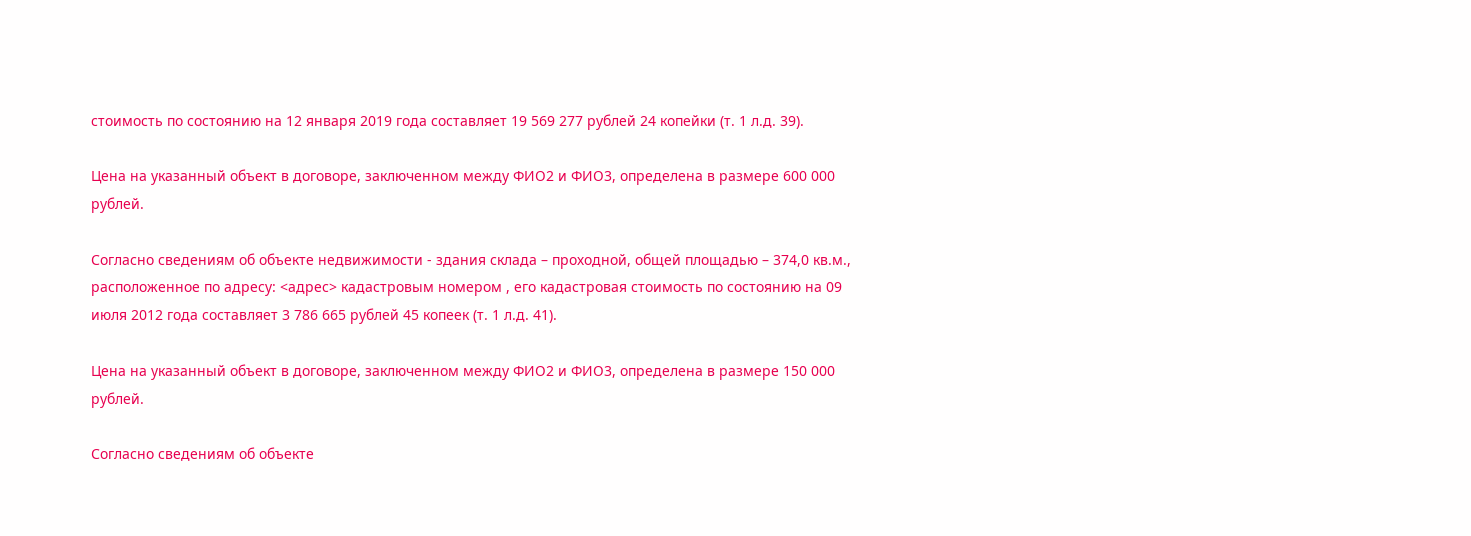стоимость по состоянию на 12 января 2019 года составляет 19 569 277 рублей 24 копейки (т. 1 л.д. 39).

Цена на указанный объект в договоре, заключенном между ФИО2 и ФИО3, определена в размере 600 000 рублей.

Согласно сведениям об объекте недвижимости - здания склада – проходной, общей площадью – 374,0 кв.м., расположенное по адресу: <адрес> кадастровым номером , его кадастровая стоимость по состоянию на 09 июля 2012 года составляет 3 786 665 рублей 45 копеек (т. 1 л.д. 41).

Цена на указанный объект в договоре, заключенном между ФИО2 и ФИО3, определена в размере 150 000 рублей.

Согласно сведениям об объекте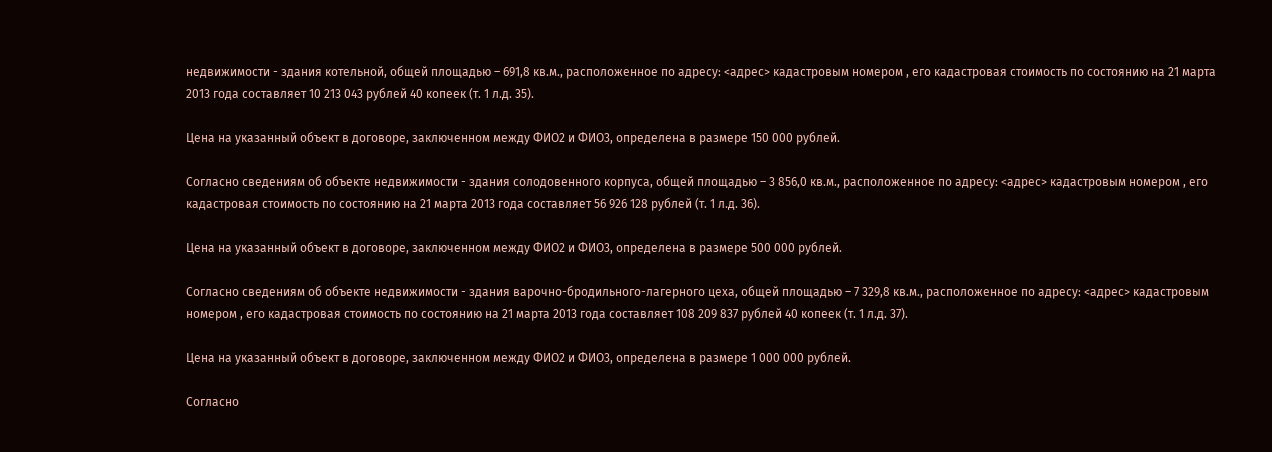недвижимости - здания котельной, общей площадью – 691,8 кв.м., расположенное по адресу: <адрес> кадастровым номером , его кадастровая стоимость по состоянию на 21 марта 2013 года составляет 10 213 043 рублей 40 копеек (т. 1 л.д. 35).

Цена на указанный объект в договоре, заключенном между ФИО2 и ФИО3, определена в размере 150 000 рублей.

Согласно сведениям об объекте недвижимости - здания солодовенного корпуса, общей площадью – 3 856,0 кв.м., расположенное по адресу: <адрес> кадастровым номером , его кадастровая стоимость по состоянию на 21 марта 2013 года составляет 56 926 128 рублей (т. 1 л.д. 36).

Цена на указанный объект в договоре, заключенном между ФИО2 и ФИО3, определена в размере 500 000 рублей.

Согласно сведениям об объекте недвижимости - здания варочно-бродильного-лагерного цеха, общей площадью – 7 329,8 кв.м., расположенное по адресу: <адрес> кадастровым номером , его кадастровая стоимость по состоянию на 21 марта 2013 года составляет 108 209 837 рублей 40 копеек (т. 1 л.д. 37).

Цена на указанный объект в договоре, заключенном между ФИО2 и ФИО3, определена в размере 1 000 000 рублей.

Согласно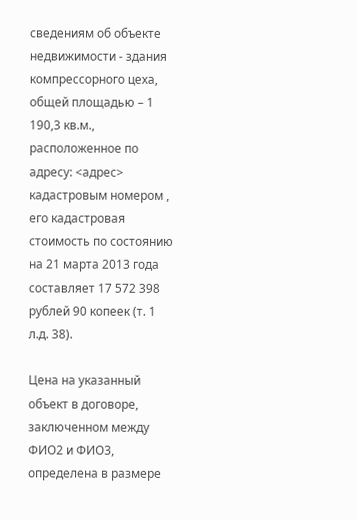сведениям об объекте недвижимости - здания компрессорного цеха, общей площадью – 1 190,3 кв.м., расположенное по адресу: <адрес> кадастровым номером , его кадастровая стоимость по состоянию на 21 марта 2013 года составляет 17 572 398 рублей 90 копеек (т. 1 л.д. 38).

Цена на указанный объект в договоре, заключенном между ФИО2 и ФИО3, определена в размере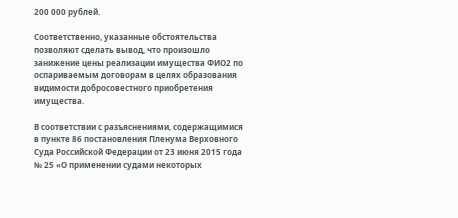200 000 рублей.

Соответственно, указанные обстоятельства позволяют сделать вывод, что произошло занижение цены реализации имущества ФИО2 по оспариваемым договорам в целях образования видимости добросовестного приобретения имущества.

В соответствии с разъяснениями, содержащимися в пункте 86 постановления Пленума Верховного Суда Российской Федерации от 23 июня 2015 года № 25 «О применении судами некоторых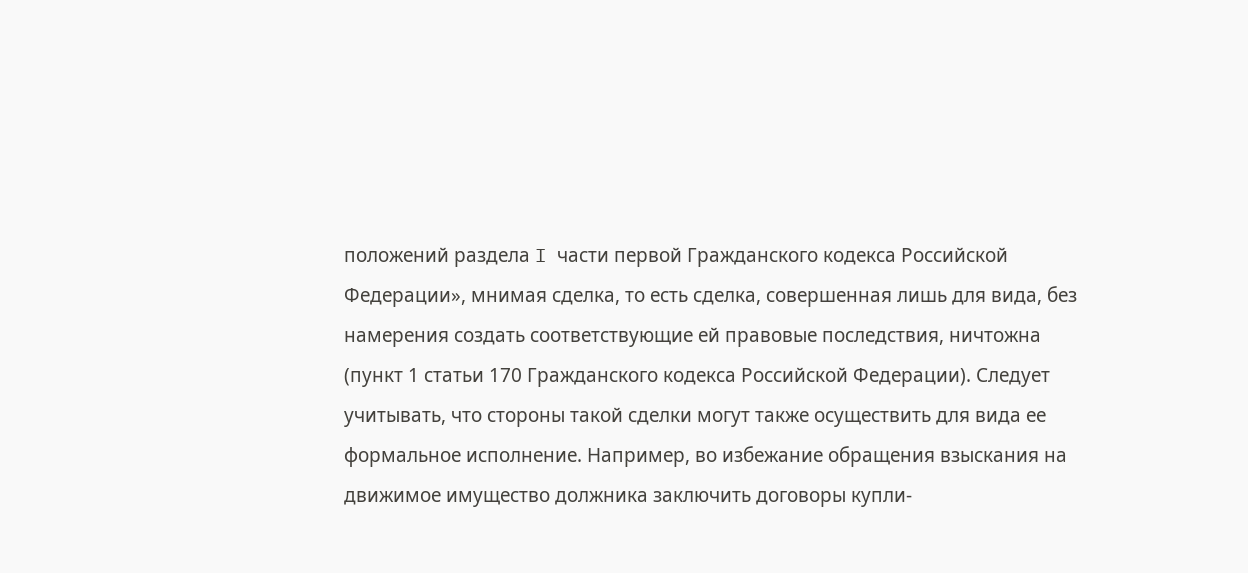положений раздела I части первой Гражданского кодекса Российской Федерации», мнимая сделка, то есть сделка, совершенная лишь для вида, без намерения создать соответствующие ей правовые последствия, ничтожна (пункт 1 статьи 170 Гражданского кодекса Российской Федерации). Следует учитывать, что стороны такой сделки могут также осуществить для вида ее формальное исполнение. Например, во избежание обращения взыскания на движимое имущество должника заключить договоры купли-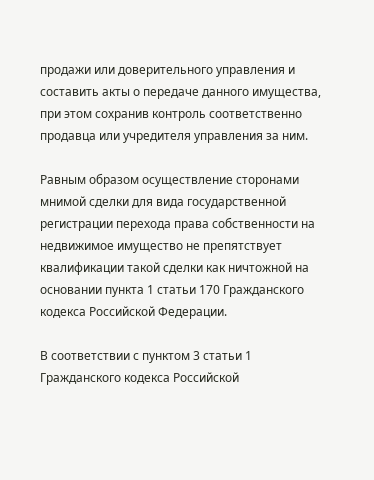продажи или доверительного управления и составить акты о передаче данного имущества, при этом сохранив контроль соответственно продавца или учредителя управления за ним.

Равным образом осуществление сторонами мнимой сделки для вида государственной регистрации перехода права собственности на недвижимое имущество не препятствует квалификации такой сделки как ничтожной на основании пункта 1 статьи 170 Гражданского кодекса Российской Федерации.

В соответствии с пунктом 3 статьи 1 Гражданского кодекса Российской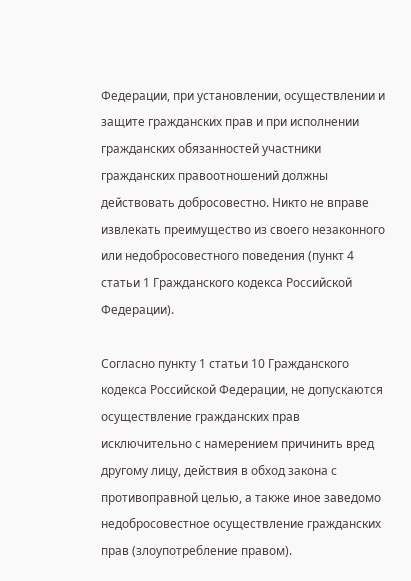Федерации, при установлении, осуществлении и защите гражданских прав и при исполнении гражданских обязанностей участники гражданских правоотношений должны действовать добросовестно. Никто не вправе извлекать преимущество из своего незаконного или недобросовестного поведения (пункт 4 статьи 1 Гражданского кодекса Российской Федерации).

Согласно пункту 1 статьи 10 Гражданского кодекса Российской Федерации, не допускаются осуществление гражданских прав исключительно с намерением причинить вред другому лицу, действия в обход закона с противоправной целью, а также иное заведомо недобросовестное осуществление гражданских прав (злоупотребление правом).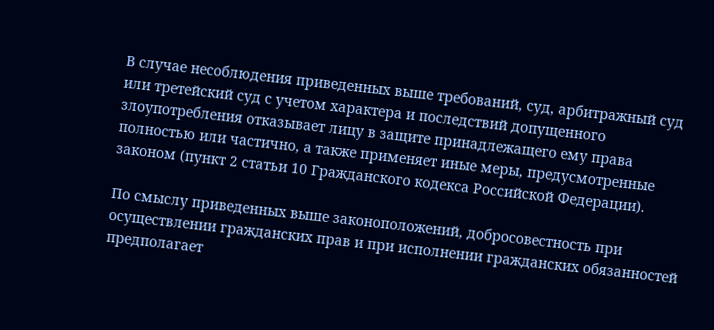В случае несоблюдения приведенных выше требований, суд, арбитражный суд или третейский суд с учетом характера и последствий допущенного злоупотребления отказывает лицу в защите принадлежащего ему права полностью или частично, а также применяет иные меры, предусмотренные законом (пункт 2 статьи 10 Гражданского кодекса Российской Федерации).

По смыслу приведенных выше законоположений, добросовестность при осуществлении гражданских прав и при исполнении гражданских обязанностей предполагает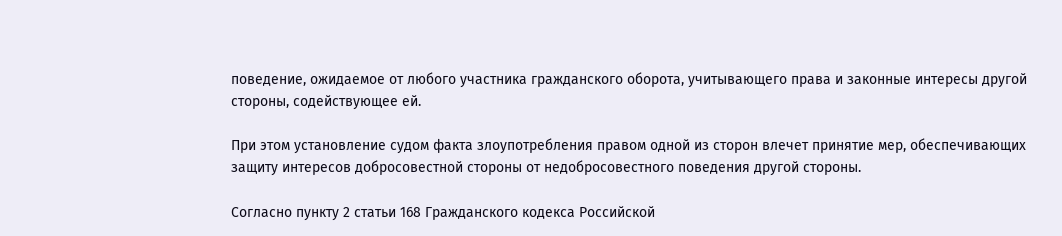поведение, ожидаемое от любого участника гражданского оборота, учитывающего права и законные интересы другой стороны, содействующее ей.

При этом установление судом факта злоупотребления правом одной из сторон влечет принятие мер, обеспечивающих защиту интересов добросовестной стороны от недобросовестного поведения другой стороны.

Согласно пункту 2 статьи 168 Гражданского кодекса Российской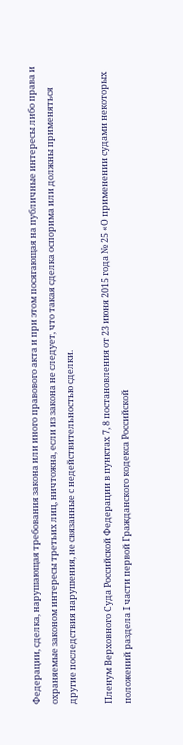Федерации, сделка, нарушающая требования закона или иного правового акта и при этом посягающая на публичные интересы либо права и охраняемые законом интересы третьих лиц, ничтожна, если из закона не следует, что такая сделка оспорима или должны применяться другие последствия нарушения, не связанные с недействительностью сделки.

Пленум Верховного Суда Российской Федерации в пунктах 7, 8 постановления от 23 июня 2015 года № 25 «О применении судами некоторых положений раздела I части первой Гражданского кодекса Российской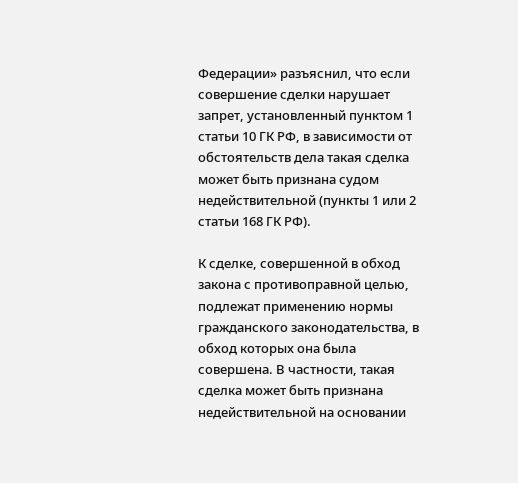Федерации» разъяснил, что если совершение сделки нарушает запрет, установленный пунктом 1 статьи 10 ГК РФ, в зависимости от обстоятельств дела такая сделка может быть признана судом недействительной (пункты 1 или 2 статьи 168 ГК РФ).

К сделке, совершенной в обход закона с противоправной целью, подлежат применению нормы гражданского законодательства, в обход которых она была совершена. В частности, такая сделка может быть признана недействительной на основании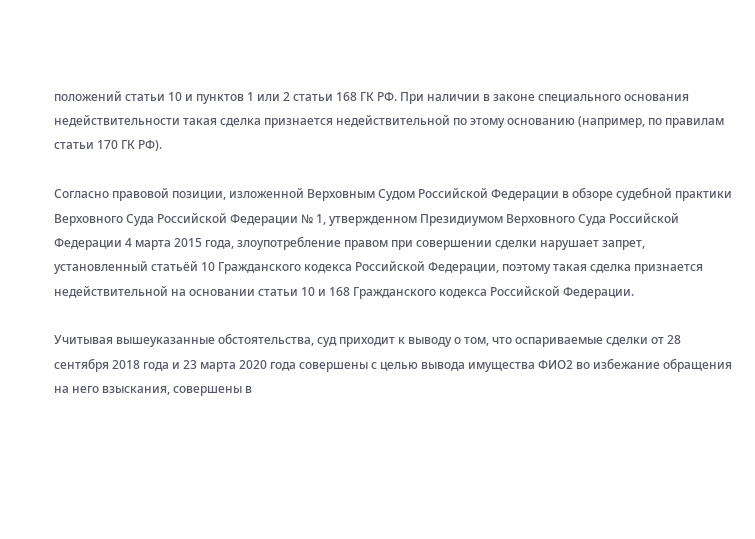положений статьи 10 и пунктов 1 или 2 статьи 168 ГК РФ. При наличии в законе специального основания недействительности такая сделка признается недействительной по этому основанию (например, по правилам статьи 170 ГК РФ).

Согласно правовой позиции, изложенной Верховным Судом Российской Федерации в обзоре судебной практики Верховного Суда Российской Федерации № 1, утвержденном Президиумом Верховного Суда Российской Федерации 4 марта 2015 года, злоупотребление правом при совершении сделки нарушает запрет, установленный статьёй 10 Гражданского кодекса Российской Федерации, поэтому такая сделка признается недействительной на основании статьи 10 и 168 Гражданского кодекса Российской Федерации.

Учитывая вышеуказанные обстоятельства, суд приходит к выводу о том, что оспариваемые сделки от 28 сентября 2018 года и 23 марта 2020 года совершены с целью вывода имущества ФИО2 во избежание обращения на него взыскания, совершены в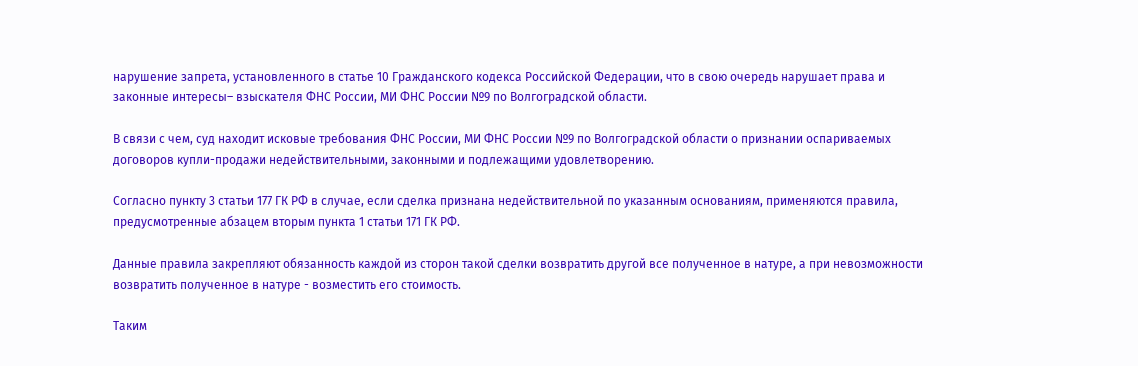нарушение запрета, установленного в статье 10 Гражданского кодекса Российской Федерации, что в свою очередь нарушает права и законные интересы– взыскателя ФНС России, МИ ФНС России №9 по Волгоградской области.

В связи с чем, суд находит исковые требования ФНС России, МИ ФНС России №9 по Волгоградской области о признании оспариваемых договоров купли-продажи недействительными, законными и подлежащими удовлетворению.

Согласно пункту 3 статьи 177 ГК РФ в случае, если сделка признана недействительной по указанным основаниям, применяются правила, предусмотренные абзацем вторым пункта 1 статьи 171 ГК РФ.

Данные правила закрепляют обязанность каждой из сторон такой сделки возвратить другой все полученное в натуре, а при невозможности возвратить полученное в натуре - возместить его стоимость.

Таким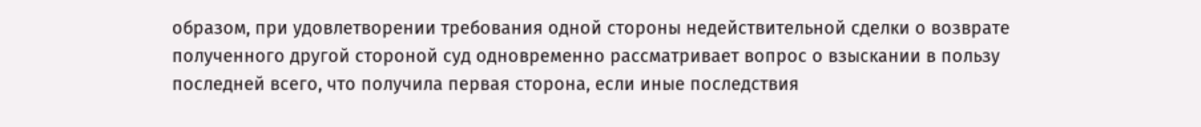образом, при удовлетворении требования одной стороны недействительной сделки о возврате полученного другой стороной суд одновременно рассматривает вопрос о взыскании в пользу последней всего, что получила первая сторона, если иные последствия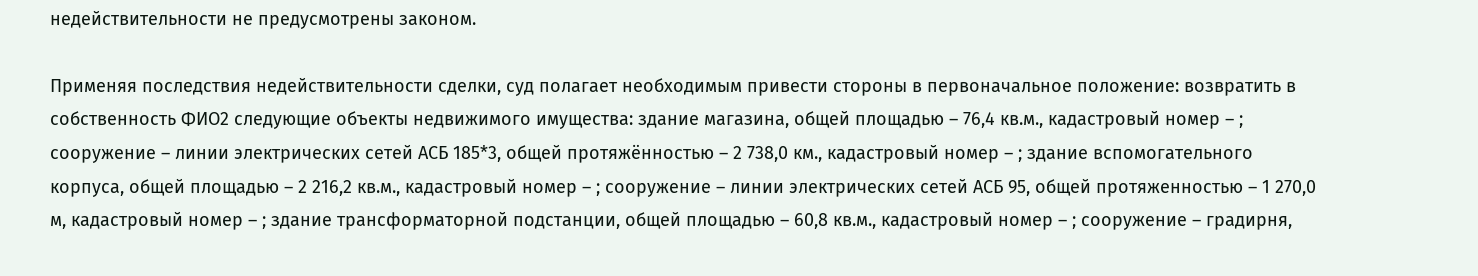недействительности не предусмотрены законом.

Применяя последствия недействительности сделки, суд полагает необходимым привести стороны в первоначальное положение: возвратить в собственность ФИО2 следующие объекты недвижимого имущества: здание магазина, общей площадью – 76,4 кв.м., кадастровый номер – ; сооружение – линии электрических сетей АСБ 185*3, общей протяжённостью – 2 738,0 км., кадастровый номер – ; здание вспомогательного корпуса, общей площадью – 2 216,2 кв.м., кадастровый номер – ; сооружение – линии электрических сетей АСБ 95, общей протяженностью – 1 270,0 м, кадастровый номер – ; здание трансформаторной подстанции, общей площадью – 60,8 кв.м., кадастровый номер – ; сооружение – градирня,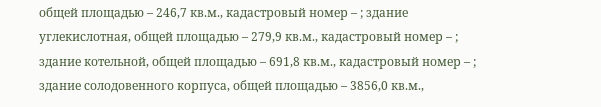общей площадью – 246,7 кв.м., кадастровый номер – ; здание углекислотная, общей площадью – 279,9 кв.м., кадастровый номер – ; здание котельной, общей площадью – 691,8 кв.м., кадастровый номер – ; здание солодовенного корпуса, общей площадью – 3856,0 кв.м.,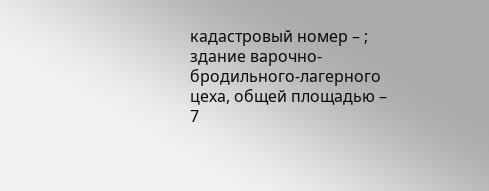кадастровый номер – ; здание варочно-бродильного-лагерного цеха, общей площадью – 7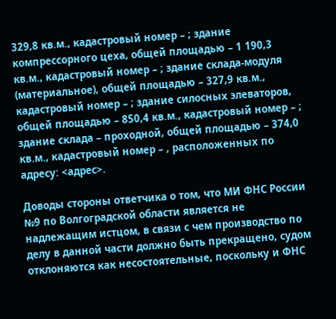329,8 кв.м., кадастровый номер – ; здание компрессорного цеха, общей площадью – 1 190,3 кв.м., кадастровый номер – ; здание склада-модуля (материальное), общей площадью – 327,9 кв.м., кадастровый номер – ; здание силосных элеваторов, общей площадью – 850,4 кв.м., кадастровый номер – ; здание склада – проходной, общей площадью – 374,0 кв.м., кадастровый номер – , расположенных по адресу: <адрес>.

Доводы стороны ответчика о том, что МИ ФНС России №9 по Волгоградской области является не надлежащим истцом, в связи с чем производство по делу в данной части должно быть прекращено, судом отклоняются как несостоятельные, поскольку и ФНС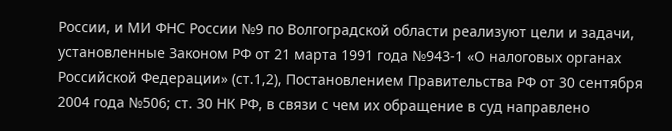России, и МИ ФНС России №9 по Волгоградской области реализуют цели и задачи, установленные Законом РФ от 21 марта 1991 года №943-1 «О налоговых органах Российской Федерации» (ст.1,2), Постановлением Правительства РФ от 30 сентября 2004 года №506; ст. 30 НК РФ, в связи с чем их обращение в суд направлено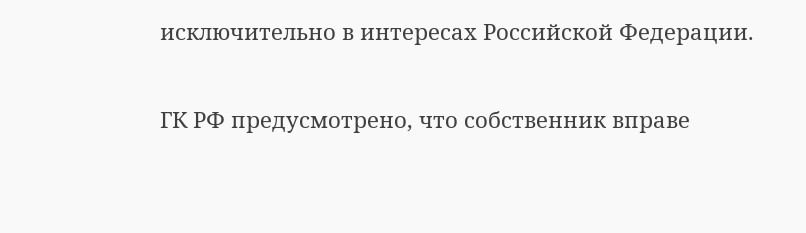исключительно в интересах Российской Федерации.

ГК РФ предусмотрено, что собственник вправе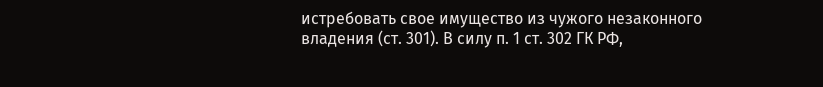истребовать свое имущество из чужого незаконного владения (ст. 301). В силу п. 1 ст. 302 ГК РФ,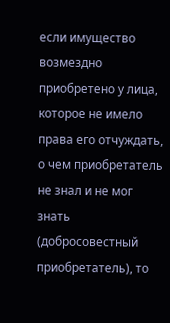если имущество возмездно приобретено у лица, которое не имело права его отчуждать, о чем приобретатель не знал и не мог знать (добросовестный приобретатель), то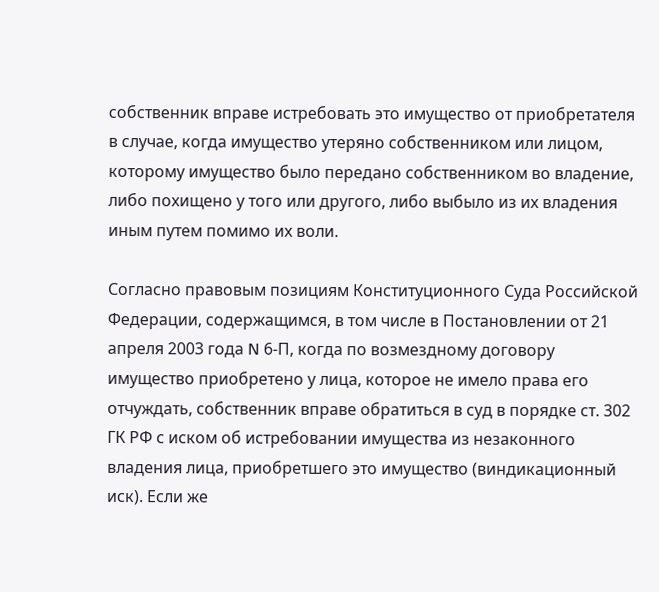собственник вправе истребовать это имущество от приобретателя в случае, когда имущество утеряно собственником или лицом, которому имущество было передано собственником во владение, либо похищено у того или другого, либо выбыло из их владения иным путем помимо их воли.

Согласно правовым позициям Конституционного Суда Российской Федерации, содержащимся, в том числе в Постановлении от 21 апреля 2003 года N 6-П, когда по возмездному договору имущество приобретено у лица, которое не имело права его отчуждать, собственник вправе обратиться в суд в порядке ст. 302 ГК РФ с иском об истребовании имущества из незаконного владения лица, приобретшего это имущество (виндикационный иск). Если же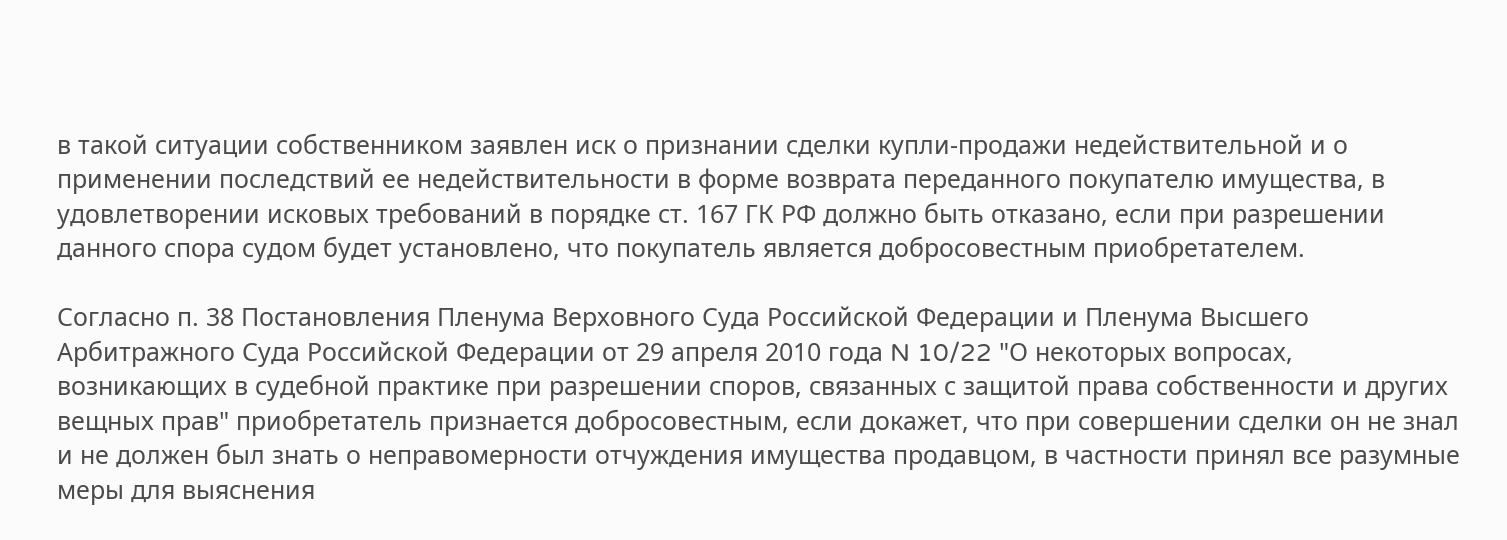в такой ситуации собственником заявлен иск о признании сделки купли-продажи недействительной и о применении последствий ее недействительности в форме возврата переданного покупателю имущества, в удовлетворении исковых требований в порядке ст. 167 ГК РФ должно быть отказано, если при разрешении данного спора судом будет установлено, что покупатель является добросовестным приобретателем.

Согласно п. 38 Постановления Пленума Верховного Суда Российской Федерации и Пленума Высшего Арбитражного Суда Российской Федерации от 29 апреля 2010 года N 10/22 "О некоторых вопросах, возникающих в судебной практике при разрешении споров, связанных с защитой права собственности и других вещных прав" приобретатель признается добросовестным, если докажет, что при совершении сделки он не знал и не должен был знать о неправомерности отчуждения имущества продавцом, в частности принял все разумные меры для выяснения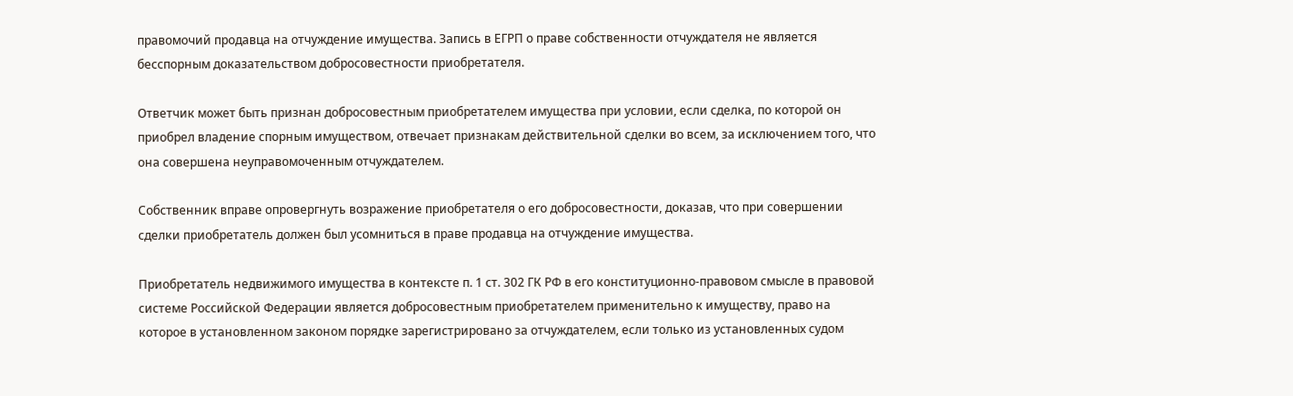правомочий продавца на отчуждение имущества. Запись в ЕГРП о праве собственности отчуждателя не является бесспорным доказательством добросовестности приобретателя.

Ответчик может быть признан добросовестным приобретателем имущества при условии, если сделка, по которой он приобрел владение спорным имуществом, отвечает признакам действительной сделки во всем, за исключением того, что она совершена неуправомоченным отчуждателем.

Собственник вправе опровергнуть возражение приобретателя о его добросовестности, доказав, что при совершении сделки приобретатель должен был усомниться в праве продавца на отчуждение имущества.

Приобретатель недвижимого имущества в контексте п. 1 ст. 302 ГК РФ в его конституционно-правовом смысле в правовой системе Российской Федерации является добросовестным приобретателем применительно к имуществу, право на которое в установленном законом порядке зарегистрировано за отчуждателем, если только из установленных судом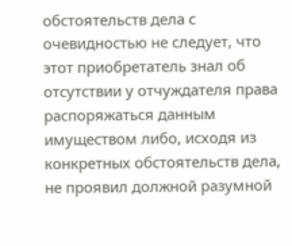обстоятельств дела с очевидностью не следует, что этот приобретатель знал об отсутствии у отчуждателя права распоряжаться данным имуществом либо, исходя из конкретных обстоятельств дела, не проявил должной разумной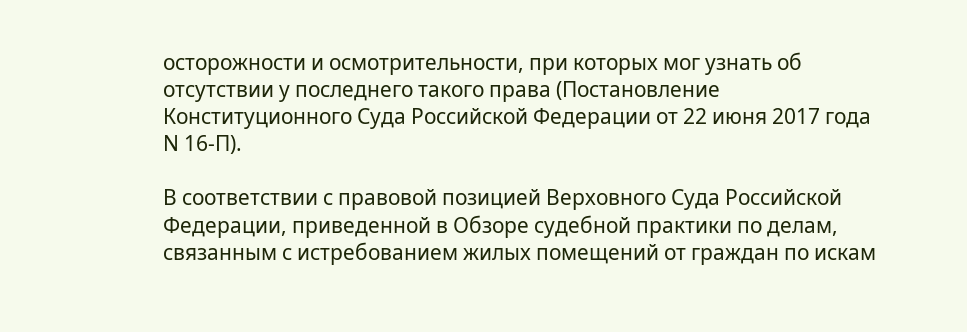осторожности и осмотрительности, при которых мог узнать об отсутствии у последнего такого права (Постановление Конституционного Суда Российской Федерации от 22 июня 2017 года N 16-П).

В соответствии с правовой позицией Верховного Суда Российской Федерации, приведенной в Обзоре судебной практики по делам, связанным с истребованием жилых помещений от граждан по искам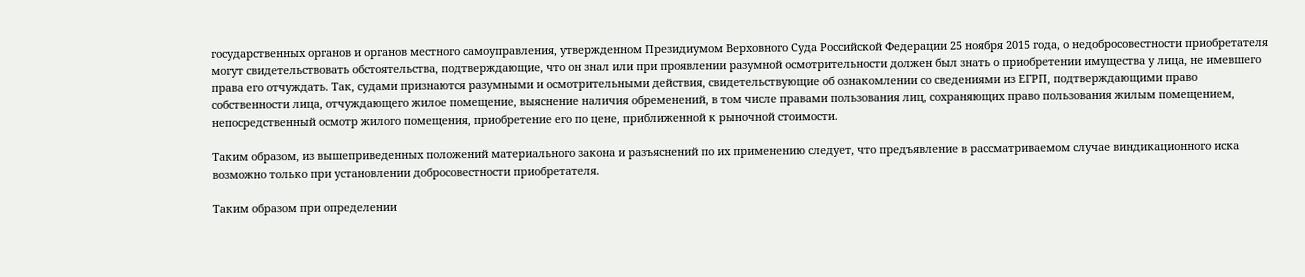государственных органов и органов местного самоуправления, утвержденном Президиумом Верховного Суда Российской Федерации 25 ноября 2015 года, о недобросовестности приобретателя могут свидетельствовать обстоятельства, подтверждающие, что он знал или при проявлении разумной осмотрительности должен был знать о приобретении имущества у лица, не имевшего права его отчуждать. Так, судами признаются разумными и осмотрительными действия, свидетельствующие об ознакомлении со сведениями из ЕГРП, подтверждающими право собственности лица, отчуждающего жилое помещение, выяснение наличия обременений, в том числе правами пользования лиц, сохраняющих право пользования жилым помещением, непосредственный осмотр жилого помещения, приобретение его по цене, приближенной к рыночной стоимости.

Таким образом, из вышеприведенных положений материального закона и разъяснений по их применению следует, что предъявление в рассматриваемом случае виндикационного иска возможно только при установлении добросовестности приобретателя.

Таким образом при определении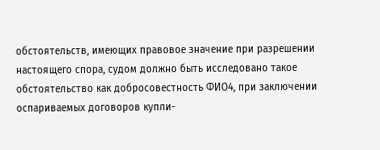обстоятельств, имеющих правовое значение при разрешении настоящего спора, судом должно быть исследовано такое обстоятельство как добросовестность ФИО4, при заключении оспариваемых договоров купли-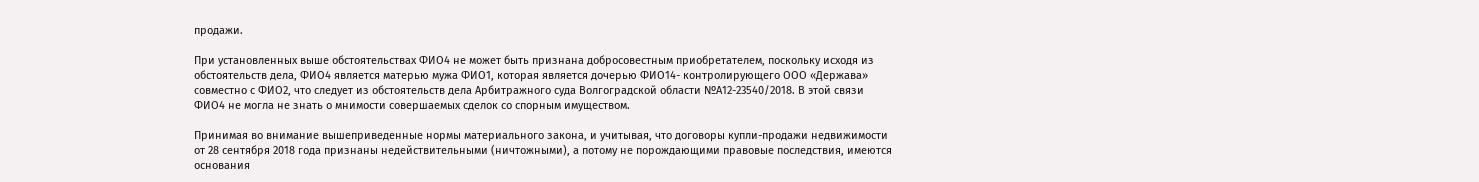продажи.

При установленных выше обстоятельствах ФИО4 не может быть признана добросовестным приобретателем, поскольку исходя из обстоятельств дела, ФИО4 является матерью мужа ФИО1, которая является дочерью ФИО14- контролирующего ООО «Держава» совместно с ФИО2, что следует из обстоятельств дела Арбитражного суда Волгоградской области №А12-23540/2018. В этой связи ФИО4 не могла не знать о мнимости совершаемых сделок со спорным имуществом.

Принимая во внимание вышеприведенные нормы материального закона, и учитывая, что договоры купли-продажи недвижимости от 28 сентября 2018 года признаны недействительными (ничтожными), а потому не порождающими правовые последствия, имеются основания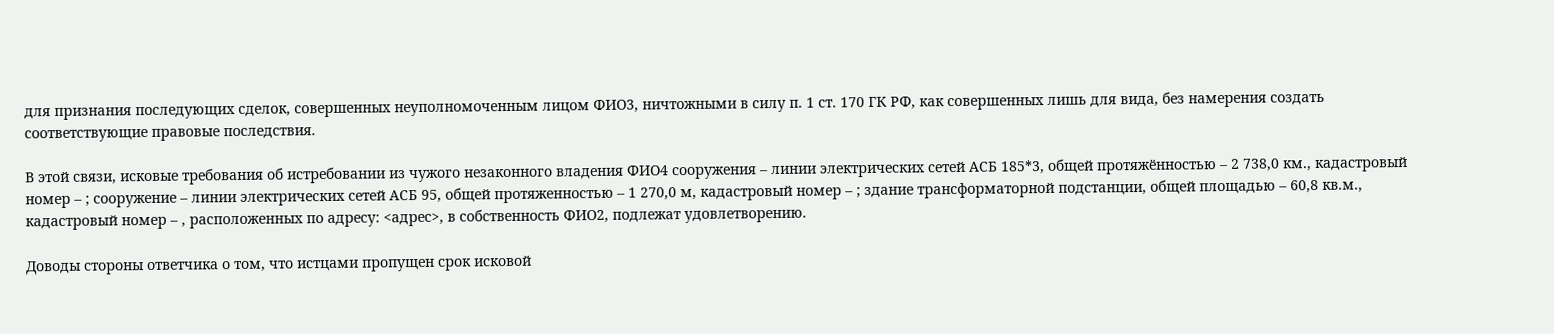для признания последующих сделок, совершенных неуполномоченным лицом ФИО3, ничтожными в силу п. 1 ст. 170 ГК РФ, как совершенных лишь для вида, без намерения создать соответствующие правовые последствия.

В этой связи, исковые требования об истребовании из чужого незаконного владения ФИО4 сооружения – линии электрических сетей АСБ 185*3, общей протяжённостью – 2 738,0 км., кадастровый номер – ; сооружение – линии электрических сетей АСБ 95, общей протяженностью – 1 270,0 м, кадастровый номер – ; здание трансформаторной подстанции, общей площадью – 60,8 кв.м., кадастровый номер – , расположенных по адресу: <адрес>, в собственность ФИО2, подлежат удовлетворению.

Доводы стороны ответчика о том, что истцами пропущен срок исковой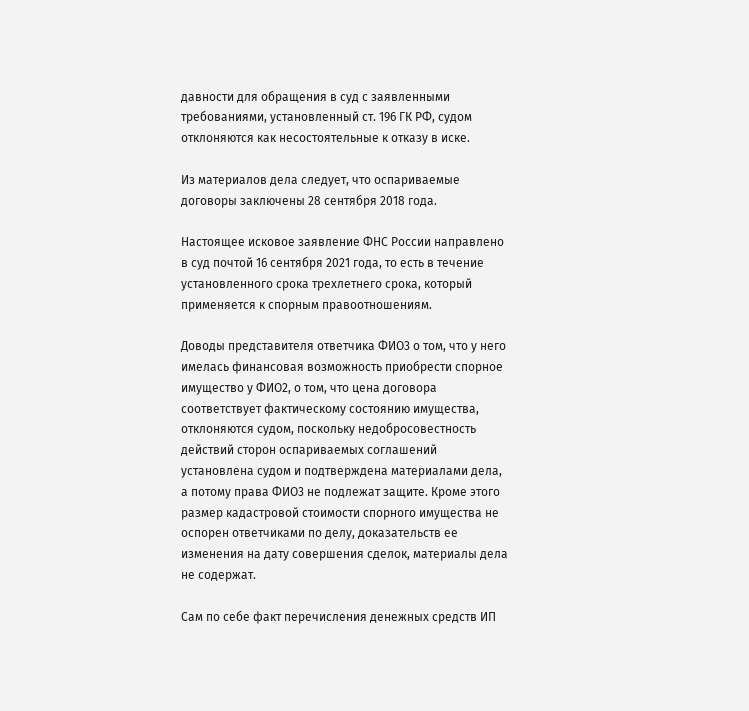давности для обращения в суд с заявленными требованиями, установленный ст. 196 ГК РФ, судом отклоняются как несостоятельные к отказу в иске.

Из материалов дела следует, что оспариваемые договоры заключены 28 сентября 2018 года.

Настоящее исковое заявление ФНС России направлено в суд почтой 16 сентября 2021 года, то есть в течение установленного срока трехлетнего срока, который применяется к спорным правоотношениям.

Доводы представителя ответчика ФИО3 о том, что у него имелась финансовая возможность приобрести спорное имущество у ФИО2, о том, что цена договора соответствует фактическому состоянию имущества, отклоняются судом, поскольку недобросовестность действий сторон оспариваемых соглашений установлена судом и подтверждена материалами дела, а потому права ФИО3 не подлежат защите. Кроме этого размер кадастровой стоимости спорного имущества не оспорен ответчиками по делу, доказательств ее изменения на дату совершения сделок, материалы дела не содержат.

Сам по себе факт перечисления денежных средств ИП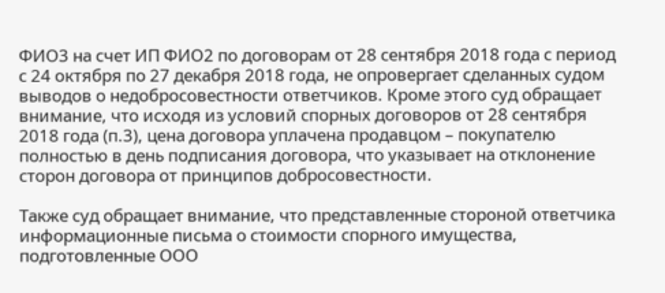ФИО3 на счет ИП ФИО2 по договорам от 28 сентября 2018 года с период с 24 октября по 27 декабря 2018 года, не опровергает сделанных судом выводов о недобросовестности ответчиков. Кроме этого суд обращает внимание, что исходя из условий спорных договоров от 28 сентября 2018 года (п.3), цена договора уплачена продавцом – покупателю полностью в день подписания договора, что указывает на отклонение сторон договора от принципов добросовестности.

Также суд обращает внимание, что представленные стороной ответчика информационные письма о стоимости спорного имущества, подготовленные ООО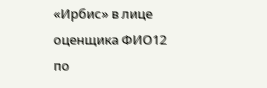«Ирбис» в лице оценщика ФИО12 по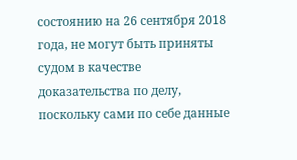состоянию на 26 сентября 2018 года, не могут быть приняты судом в качестве доказательства по делу, поскольку сами по себе данные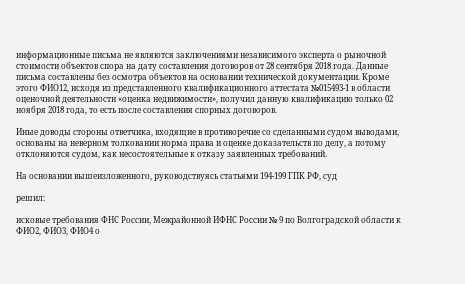информационные письма не являются заключениями независимого эксперта о рыночной стоимости объектов спора на дату составления договоров от 28 сентября 2018 года. Данные письма составлены без осмотра объектов на основании технической документации. Кроме этого ФИО12, исходя из представленного квалификационного аттестата №015493-1 в области оценочной деятельности «оценка недвижимости», получил данную квалификацию только 02 ноября 2018 года, то есть после составления спорных договоров.

Иные доводы стороны ответчика, входящие в противоречие со сделанными судом выводами, основаны на неверном толковании норма права и оценке доказательств по делу, а потому отклоняются судом, как несостоятельные к отказу заявленных требований.

На основании вышеизложенного, руководствуясь статьями 194-199 ГПК РФ, суд

решил:

исковые требования ФНС России, Межрайонной ИФНС России № 9 по Волгоградской области к ФИО2, ФИО3, ФИО4 о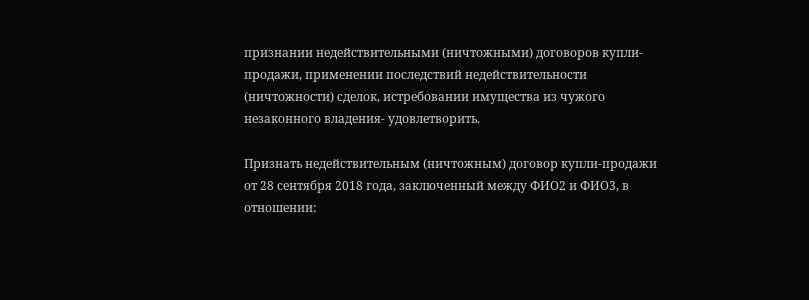признании недействительными (ничтожными) договоров купли- продажи, применении последствий недействительности (ничтожности) сделок, истребовании имущества из чужого незаконного владения- удовлетворить.

Признать недействительным (ничтожным) договор купли-продажи от 28 сентября 2018 года, заключенный между ФИО2 и ФИО3, в отношении: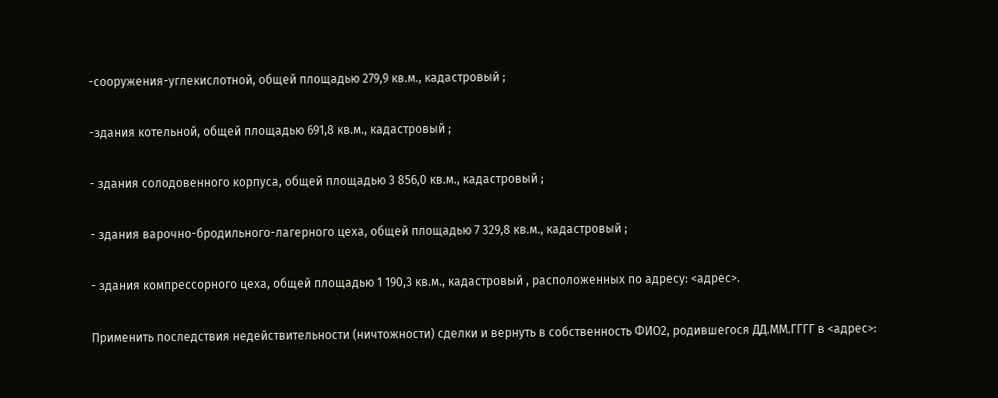-сооружения-углекислотной, общей площадью 279,9 кв.м., кадастровый ;

-здания котельной, общей площадью 691,8 кв.м., кадастровый ;

- здания солодовенного корпуса, общей площадью 3 856,0 кв.м., кадастровый ;

- здания варочно-бродильного-лагерного цеха, общей площадью 7 329,8 кв.м., кадастровый ;

- здания компрессорного цеха, общей площадью 1 190,3 кв.м., кадастровый , расположенных по адресу: <адрес>.

Применить последствия недействительности (ничтожности) сделки и вернуть в собственность ФИО2, родившегося ДД.ММ.ГГГГ в <адрес>: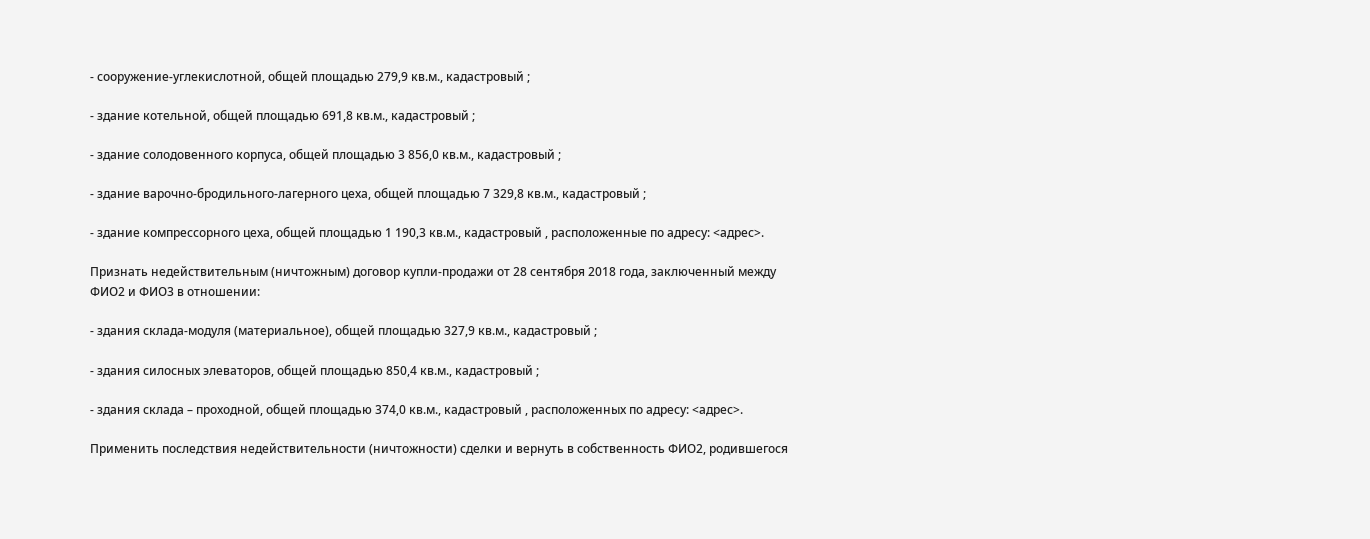- сооружение-углекислотной, общей площадью 279,9 кв.м., кадастровый ;

- здание котельной, общей площадью 691,8 кв.м., кадастровый ;

- здание солодовенного корпуса, общей площадью 3 856,0 кв.м., кадастровый ;

- здание варочно-бродильного-лагерного цеха, общей площадью 7 329,8 кв.м., кадастровый ;

- здание компрессорного цеха, общей площадью 1 190,3 кв.м., кадастровый , расположенные по адресу: <адрес>.

Признать недействительным (ничтожным) договор купли-продажи от 28 сентября 2018 года, заключенный между ФИО2 и ФИО3 в отношении:

- здания склада-модуля (материальное), общей площадью 327,9 кв.м., кадастровый ;

- здания силосных элеваторов, общей площадью 850,4 кв.м., кадастровый ;

- здания склада – проходной, общей площадью 374,0 кв.м., кадастровый , расположенных по адресу: <адрес>.

Применить последствия недействительности (ничтожности) сделки и вернуть в собственность ФИО2, родившегося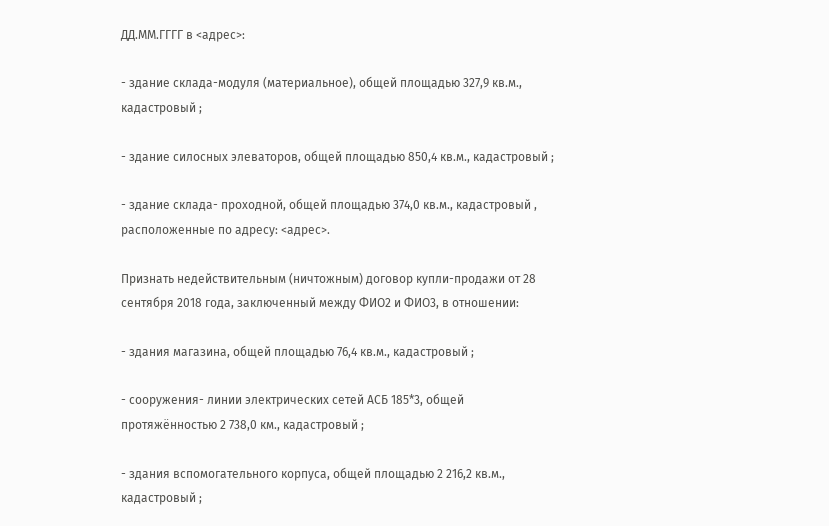ДД.ММ.ГГГГ в <адрес>:

- здание склада-модуля (материальное), общей площадью 327,9 кв.м., кадастровый ;

- здание силосных элеваторов, общей площадью 850,4 кв.м., кадастровый ;

- здание склада- проходной, общей площадью 374,0 кв.м., кадастровый , расположенные по адресу: <адрес>.

Признать недействительным (ничтожным) договор купли-продажи от 28 сентября 2018 года, заключенный между ФИО2 и ФИО3, в отношении:

- здания магазина, общей площадью 76,4 кв.м., кадастровый ;

- сооружения- линии электрических сетей АСБ 185*3, общей протяжённостью 2 738,0 км., кадастровый ;

- здания вспомогательного корпуса, общей площадью 2 216,2 кв.м., кадастровый ;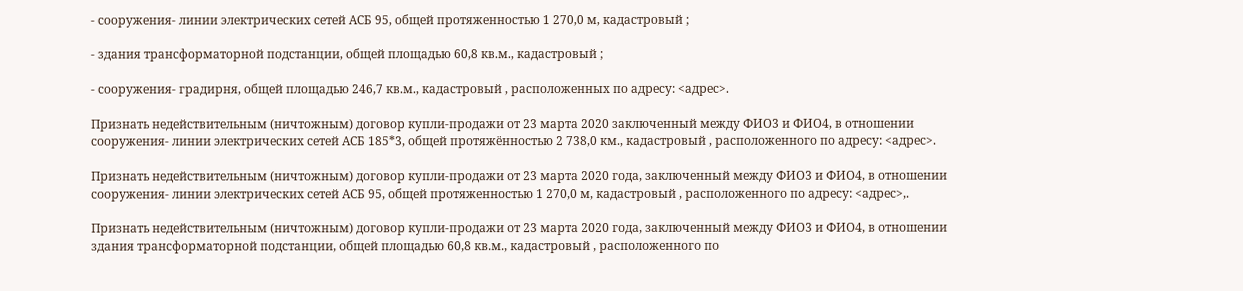- сооружения- линии электрических сетей АСБ 95, общей протяженностью 1 270,0 м, кадастровый ;

- здания трансформаторной подстанции, общей площадью 60,8 кв.м., кадастровый ;

- сооружения- градирня, общей площадью 246,7 кв.м., кадастровый , расположенных по адресу: <адрес>.

Признать недействительным (ничтожным) договор купли-продажи от 23 марта 2020 заключенный между ФИО3 и ФИО4, в отношении сооружения- линии электрических сетей АСБ 185*3, общей протяжённостью 2 738,0 км., кадастровый , расположенного по адресу: <адрес>.

Признать недействительным (ничтожным) договор купли-продажи от 23 марта 2020 года, заключенный между ФИО3 и ФИО4, в отношении сооружения- линии электрических сетей АСБ 95, общей протяженностью 1 270,0 м, кадастровый , расположенного по адресу: <адрес>,.

Признать недействительным (ничтожным) договор купли-продажи от 23 марта 2020 года, заключенный между ФИО3 и ФИО4, в отношении здания трансформаторной подстанции, общей площадью 60,8 кв.м., кадастровый , расположенного по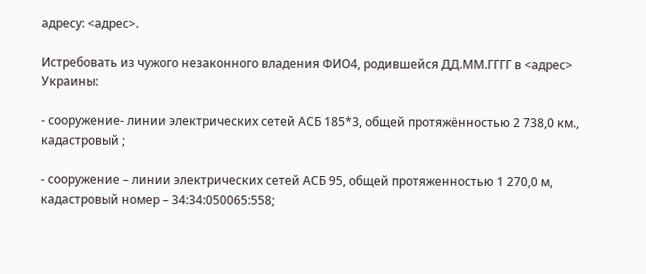адресу: <адрес>.

Истребовать из чужого незаконного владения ФИО4, родившейся ДД.ММ.ГГГГ в <адрес> Украины:

- сооружение- линии электрических сетей АСБ 185*3, общей протяжённостью 2 738,0 км., кадастровый ;

- сооружение – линии электрических сетей АСБ 95, общей протяженностью 1 270,0 м, кадастровый номер – 34:34:050065:558;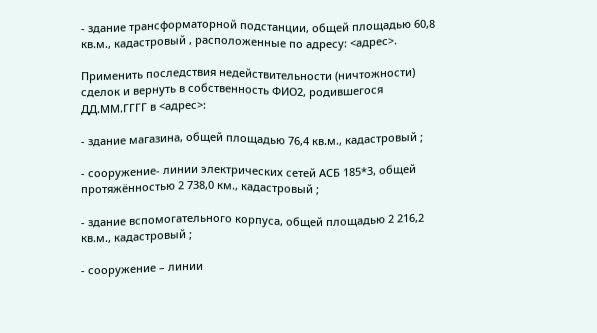- здание трансформаторной подстанции, общей площадью 60,8 кв.м., кадастровый , расположенные по адресу: <адрес>.

Применить последствия недействительности (ничтожности) сделок и вернуть в собственность ФИО2, родившегося ДД.ММ.ГГГГ в <адрес>:

- здание магазина, общей площадью 76,4 кв.м., кадастровый ;

- сооружение- линии электрических сетей АСБ 185*3, общей протяжённостью 2 738,0 км., кадастровый ;

- здание вспомогательного корпуса, общей площадью 2 216,2 кв.м., кадастровый ;

- сооружение – линии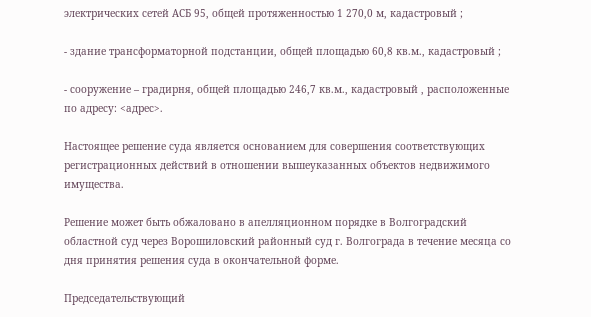электрических сетей АСБ 95, общей протяженностью 1 270,0 м, кадастровый ;

- здание трансформаторной подстанции, общей площадью 60,8 кв.м., кадастровый ;

- сооружение – градирня, общей площадью 246,7 кв.м., кадастровый , расположенные по адресу: <адрес>.

Настоящее решение суда является основанием для совершения соответствующих регистрационных действий в отношении вышеуказанных объектов недвижимого имущества.

Решение может быть обжаловано в апелляционном порядке в Волгоградский областной суд через Ворошиловский районный суд г. Волгограда в течение месяца со дня принятия решения суда в окончательной форме.

Председательствующий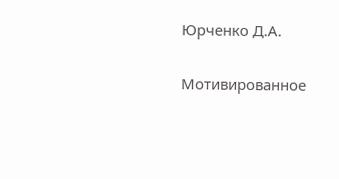Юрченко Д.А.

Мотивированное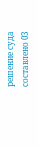решение суда составлено 03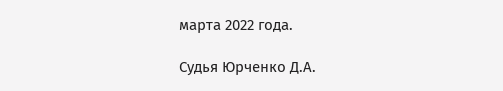марта 2022 года.

Судья Юрченко Д.А.